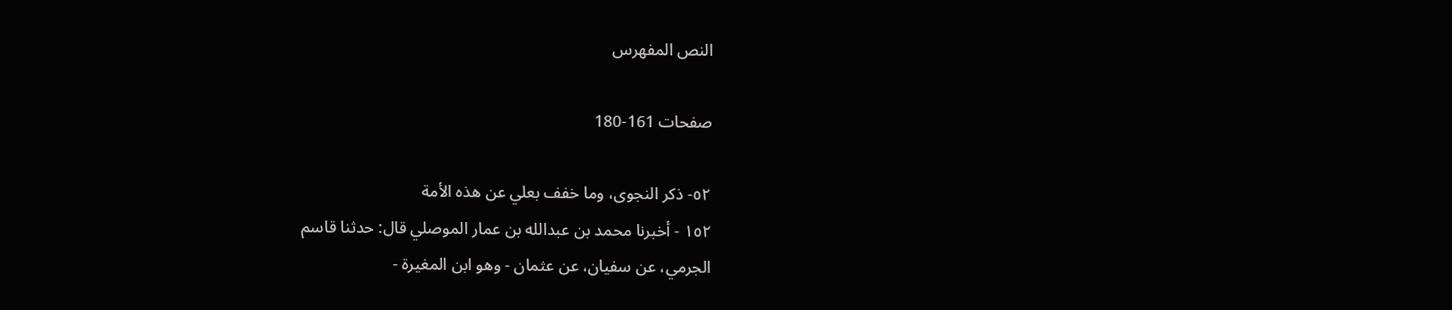النص المفهرس

صفحات 161-180

٥٢- ذكر النجوى، وما خفف بعلي عن هذه الأمة
١٥٢ - أخبرنا محمد بن عبدالله بن عمار الموصلي قال: حدثنا قاسم
الجرمي، عن سفيان، عن عثمان - وهو ابن المغيرة -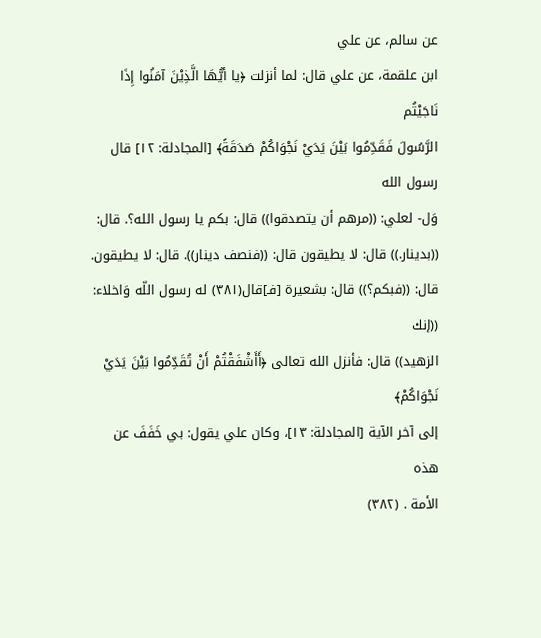عن سالم، عن علي
ابن علقمة، عن علي قال: لما أنزلت ﴿يا أيُّهَا الَّذِيْنَ آمَنُوا إِذَا نَاجَيْتُم
الرَّسُولَ فَقَدِّمُوا بَيْنَ يَدَيْ نَجْوَاكُمْ صَدَقَةً﴾ [المجادلة: ١٢] قال رسول الله
وَل- لعلي: ((مرهم أن يتصدقوا)) قال: بكم يا رسول الله؟. قال:
((بدينار.)) قال: لا يطيقون قال: ((فنصف دينار)). قال: لا يطيقون.
قال: ((فبكم؟)) قال: بشعيرة [فـ]قال(٣٨١) له رسول اللّه وَاخلاء: ((إنك
الزهيد)) قال: فأنزل الله تعالى ﴿أَأَشْفَقْتُمْ أَنْ تُقَدِّمُوا بَيْنَ يَدَيْ نَجْوَاكُمْ﴾
إلى آخر الآية [المجادلة: ١٣]، وكان علي يقول: بي خَفَفَ عن هذه
الأمة . (٣٨٢)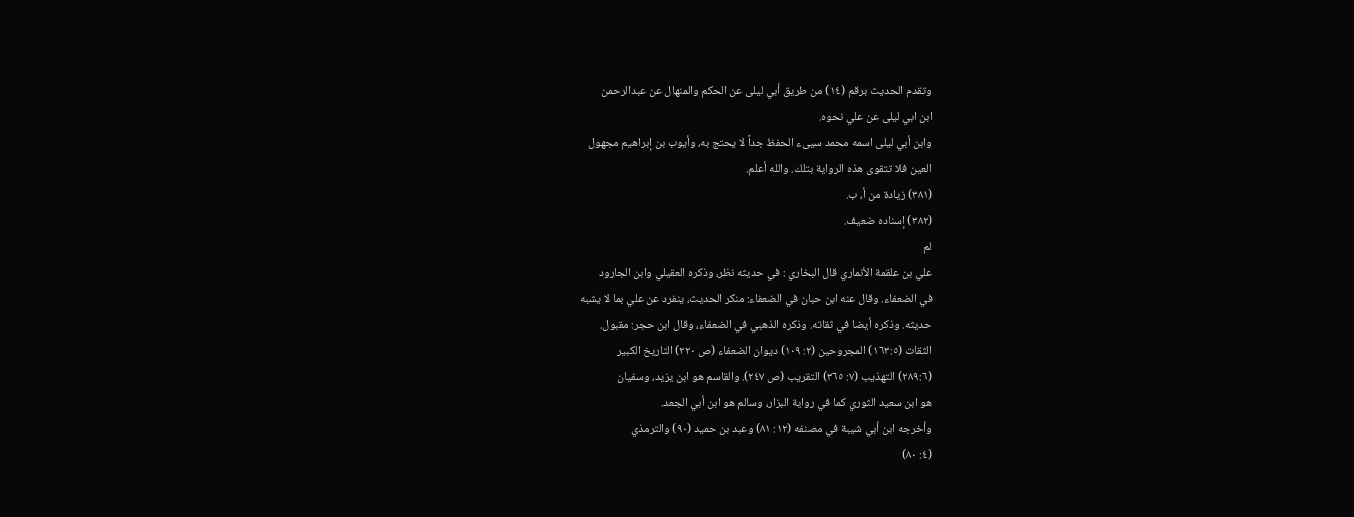وتقدم الحديث برقم (١٤) من طريق أبي ليلى عن الحكم والمنهال عن عبدالرحمن
ابن ابي لیلی عن علي نحوه.
وابن أبي ليلى اسمه محمد سيىء الحفظ جداً لا يحتج به، وأيوب بن إبراهيم مجهول
العين فلا تتقوى هذه الرواية بتلك. والله أعلم.
(٣٨١) زيادة من أ، ب.
(٣٨٢) إسناده ضعيف.
لم
علي بن علقمة الأنماري قال البخاري : في حديثه نظر، وذكره العقيلي وابن الجارود
في الضعفاء. وقال عنه ابن حبان في الضعفاء: منكر الحديث، ينفرد عن علي بما لا يشبه
حديثه. وذكره أيضا في ثقاته. وذكره الذهبي في الضعفاء، وقال ابن حجر: مقبول.
الثقات (١٦٣:٥) المجروحين (٢: ١٠٩) ديوان الضعفاء (ص ٢٢٠) التاريخ الكبير
(٢٨٩:٦) التهذيب (٧: ٣٦٥) التقريب (ص ٢٤٧). والقاسم هو ابن يزيد، وسفيان
هو ابن سعيد الثوري كما في رواية البزار، وسالم هو ابن أبي الجعد.
وأخرجه ابن أبي شيبة في مصنفه (١٢: ٨١) وعبد بن حميد (٩٠) والترمذي
(٤: ٨٠)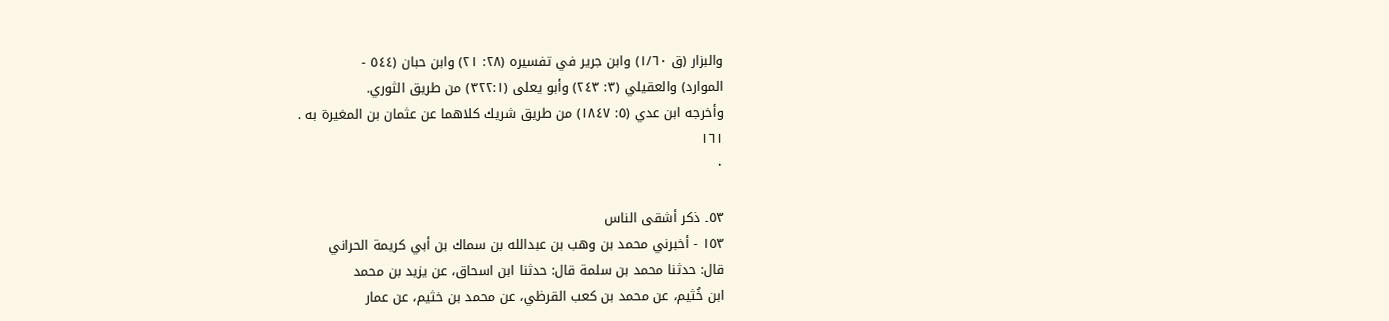والبزار (ق ١/٦٠) وابن جرير في تفسيره (٢٨: ٢١) وابن حبان (٥٤٤ -
الموارد) والعقيلي (٣: ٢٤٣) وأبو يعلى (٣٢٢:١) من طريق الثوري.
وأخرجه ابن عدي (٥: ١٨٤٧) من طريق شريك كلاهما عن عثمان بن المغيرة به .
١٦١
٠

٥٣۔ ذکر أشقی الناس
١٥٣ - أخبرني محمد بن وهب بن عبدالله بن سماك بن أبي كريمة الحراني
قال: حدثنا محمد بن سلمة قال: حدثنا ابن اسحاق، عن يزيد بن محمد
ابن خُثيم، عن محمد بن كعب القرظي، عن محمد بن خثيم، عن عمار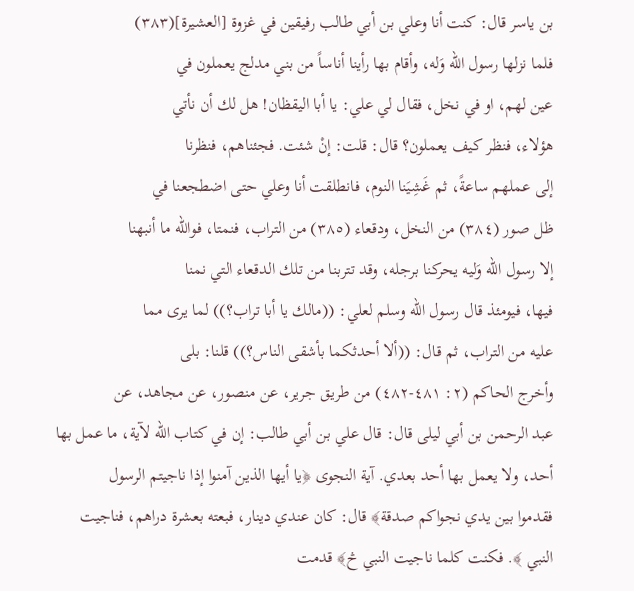بن ياسر قال: كنت أنا وعلي بن أبي طالب رفيقين في غزوة [العشيرة](٣٨٣)
فلما نزلها رسول اللّه وَله، وأقام بها رأينا أناساً من بني مدلج يعملون في
عين لهم، او في نخل، فقال لي علي: يا أبا اليقظان! هل لك أن نأتي
هؤلاء، فنظر كيف يعملون؟ قال: قلت: إنْ شئت. فجئناهم، فنظرنا
إلى عملهم ساعةً، ثم غَشِيَنا النوم، فانطلقت أنا وعلي حتى اضطجعنا في
ظل صور (٣٨٤) من النخل، ودقعاء (٣٨٥) من التراب، فنمتا، فوالله ما أنبهنا
إلا رسول الله وَليه يحركنا برجله، وقد تتربنا من تلك الدقعاء التي نمنا
فيها، فيومئذ قال رسول الله وسلم لعلي: ((مالك يا أبا تراب؟)) لما يرى مما
عليه من التراب، ثم قال: ((ألا أحدثكما بأشقى الناس؟)) قلنا: بلى
وأخرج الحاكم (٢: ٤٨١-٤٨٢) من طريق جرير، عن منصور، عن مجاهد، عن
عبد الرحمن بن أبي ليلى قال: قال علي بن أبي طالب: إن في كتاب اللّه لآية، ما عمل بها
أحد، ولا يعمل بها أحد بعدي. آية النجوى ﴿يا أيها الذين آمنوا إذا ناجيتم الرسول
فقدموا بين يدي نجواكم صدقة﴾ قال: كان عندي دينار، فبعته بعشرة دراهم، فناجيت
النبي ﴾. فکنت کلما ناجيت النبي څ﴾ قدمت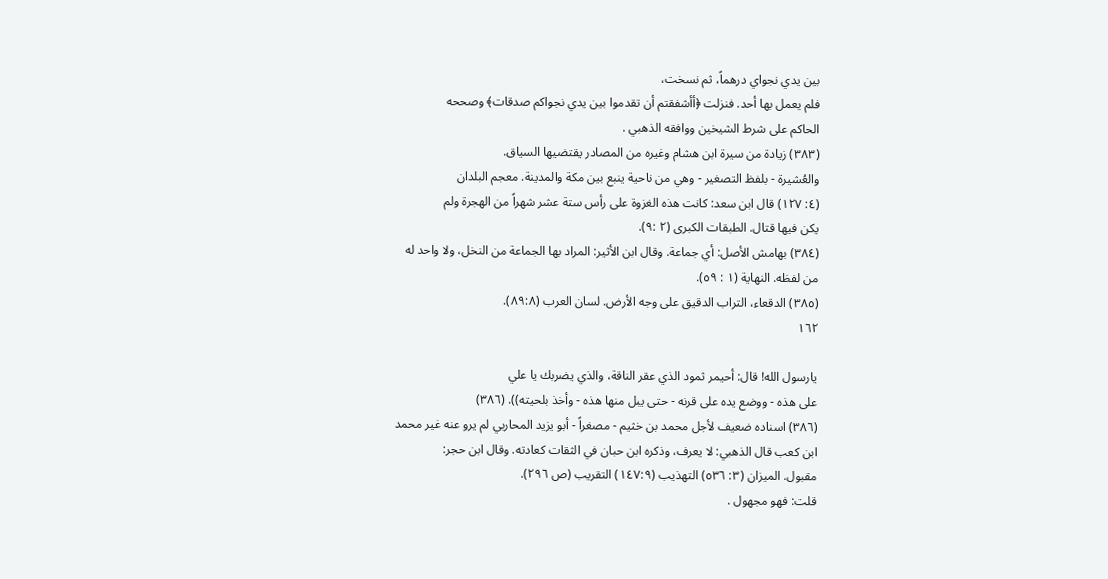بين يدي نجواي درهماً، ثم نسخت،
فلم يعمل بها أحد. فنزلت ﴿أأشفقتم أن تقدموا بين يدي نجواكم صدقات﴾ وصححه
الحاكم على شرط الشيخين ووافقه الذهبي .
(٣٨٣) زيادة من سيرة ابن هشام وغيره من المصادر يقتضيها السياق.
والعُشيرة - بلفظ التصغير - وهي من ناحية ينبع بين مكة والمدينة. معجم البلدان
(٤: ١٢٧) قال ابن سعد: كانت هذه الغزوة على رأس ستة عشر شهراً من الهجرة ولم
يكن فيها قتال. الطبقات الكبرى (٢ :٩).
(٣٨٤) بهامش الأصل: أي جماعة. وقال ابن الأثير: المراد بها الجماعة من النخل، ولا واحد له
من لفظه. النهاية (١ : ٥٩).
(٣٨٥) الدقعاء، التراب الدقيق على وجه الأرض. لسان العرب (٨٩:٨).
١٦٢

يارسول الله! قال: أحيمر ثمود الذي عقر الناقة، والذي يضربك يا علي
على هذه - ووضع يده على قرنه - حتى يبل منها هذه - وأخذ بلحيته)). (٣٨٦)
(٣٨٦) اسناده ضعيف لأجل محمد بن خثيم - مصغراً - أبو يزيد المحاربي لم يرو عنه غير محمد
ابن كعب قال الذهبي: لا يعرف، وذكره ابن حبان في الثقات كعادته. وقال ابن حجر:
مقبول. الميزان (٣: ٥٣٦) التهذيب (١٤٧:٩) التقريب (ص ٢٩٦).
قلت: فهو مجهول .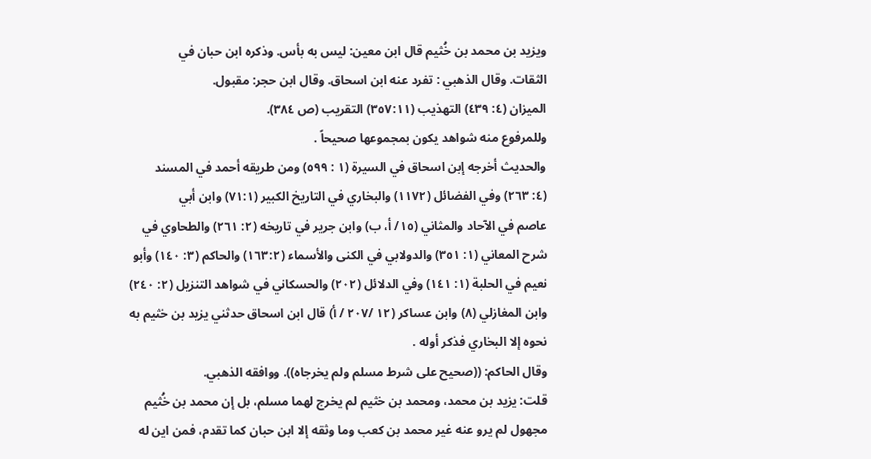ويزيد بن محمد بن خُثيم قال ابن معين: ليس به بأس. وذكره ابن حبان في
الثقات. وقال الذهبي : تفرد عنه ابن اسحاق. وقال ابن حجر: مقبول.
الميزان (٤: ٤٣٩) التهذيب (٣٥٧:١١) التقريب (ص ٣٨٤).
وللمرفوع منه شواهد يكون بمجموعها صحيحاً .
والحديث أخرجه إبن اسحاق في السيرة (١ : ٥٩٩) ومن طريقه أحمد في المسند
(٤: ٢٦٣) وفي الفضائل (١١٧٢) والبخاري في التاريخ الكبير (٧١:١) وابن أبي
عاصم في الآحاد والمثاني (١٥/ أ، ب) وابن جرير في تاريخه (٢: ٢٦١) والطحاوي في
شرح المعاني (١: ٣٥١) والدولابي في الكنى والأسماء (١٦٣:٢) والحاكم (٣: ١٤٠) وأبو
نعيم في الحلبة (١: ١٤١) وفي الدلائل (٢٠٢) والحسكاني في شواهد التنزيل (٢: ٢٤٠)
وابن المغازلي (٨) وابن عساكر (١٢ /٢٠٧ / أ) قال ابن اسحاق حدثني يزيد بن خثيم به
نحوه إلا البخاري فذكر أوله .
وقال الحاكم: ((صحيح على شرط مسلم ولم يخرجاه)). ووافقه الذهبي.
قلت: يزيد بن محمد، ومحمد بن خثيم لم يخرج لهما مسلم، بل إن محمد بن خُثيم
مجهول لم يرو عنه غير محمد بن كعب وما وثقه إلا ابن حبان كما تقدم، فمن اين له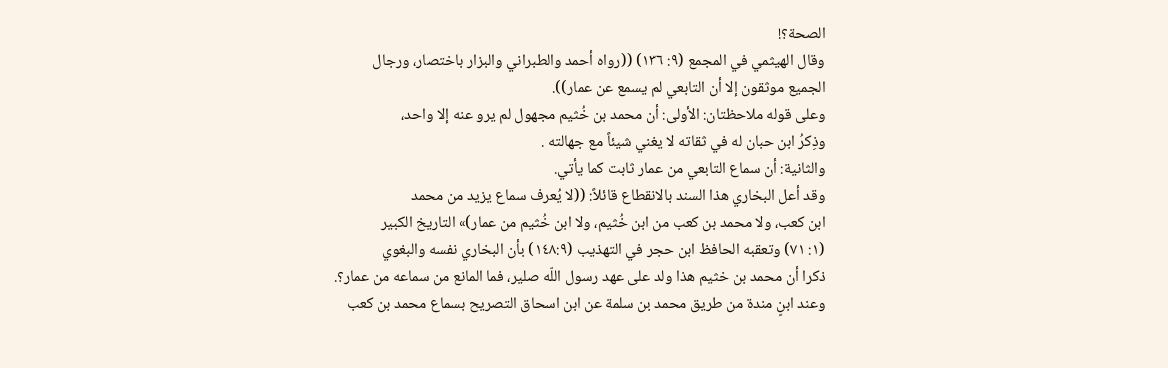الصحة؟!
وقال الهيثمي في المجمع (٩: ١٣٦) ((رواه أحمد والطبراني والبزار باختصار، ورجال
الجميع موثقون إلا أن التابعي لم يسمع عن عمار)).
وعلى قوله ملاحظتان: الأولى: أن محمد بن خُثيم مجهول لم يرو عنه إلا واحد،
وذِكرُ ابن حبان له في ثقاته لا يغني شيئاً مع جهالته .
والثانية: أن سماع التابعي من عمار ثابت کما یأتي.
وقد أعل البخاري هذا السند بالانقطاع قائلاً: ((لا يُعرف سماع يزيد من محمد
ابن كعب، ولا محمد بن كعب من ابن خُثيم، ولا ابن خُثيم من عمار)» التاريخ الكبير
(١: ٧١) وتعقبه الحافظ ابن حجر في التهذيب (١٤٨:٩) بأن البخاري نفسه والبغوي
ذكرا أن محمد بن خثيم هذا ولد على عهد رسول اللّه صلير، فما المانع من سماعه من عمار؟.
وعند ابنٍ مندة من طريق محمد بن سلمة عن ابن اسحاق التصريح بسماع محمد بن كعب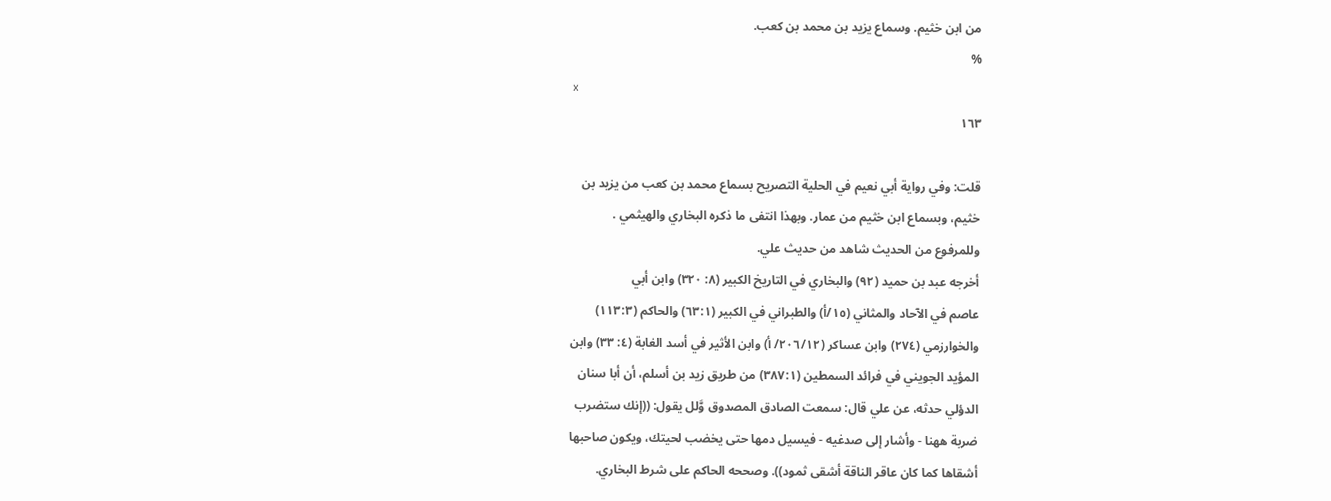من ابن خثيم. وسماع يزيد بن محمد بن كعب.
%
x
١٦٣

قلت: وفي رواية أبي نعيم في الحلية التصريح بسماع محمد بن كعب من يزيد بن
خثيم، وبسماع ابن خثيم من عمار. وبهذا انتفى ما ذكره البخاري والهيثمي .
وللمرفوع من الحديث شاهد من حديث علي.
أخرجه عبد بن حميد (٩٢) والبخاري في التاريخ الكبير (٨: ٣٢٠) وابن أبي
عاصم في الآحاد والمثاني (١٥/أ) والطبراني في الكبير (٦٣:١) والحاكم (١١٣:٣)
والخوارزمي (٢٧٤) وابن عساكر (٢٠٦/١٢/ أ) وابن الأثير في أسد الغابة (٤: ٣٣) وابن
المؤيد الجويني في فرائد السمطين (٣٨٧:١) من طريق زيد بن أسلم، أن أبا سنان
الدؤلي حدثه، عن علي قال: سمعت الصادق المصدوق وَّلل يقول: ((إنك ستضرب
ضربة ههنا - وأشار إلى صدغیه - فیسیل دمها حتى يخضب لحيتك، ويكون صاحبها
أشقاها كما كان عاقر الناقة أشقى ثمود)). وصححه الحاكم على شرط البخاري.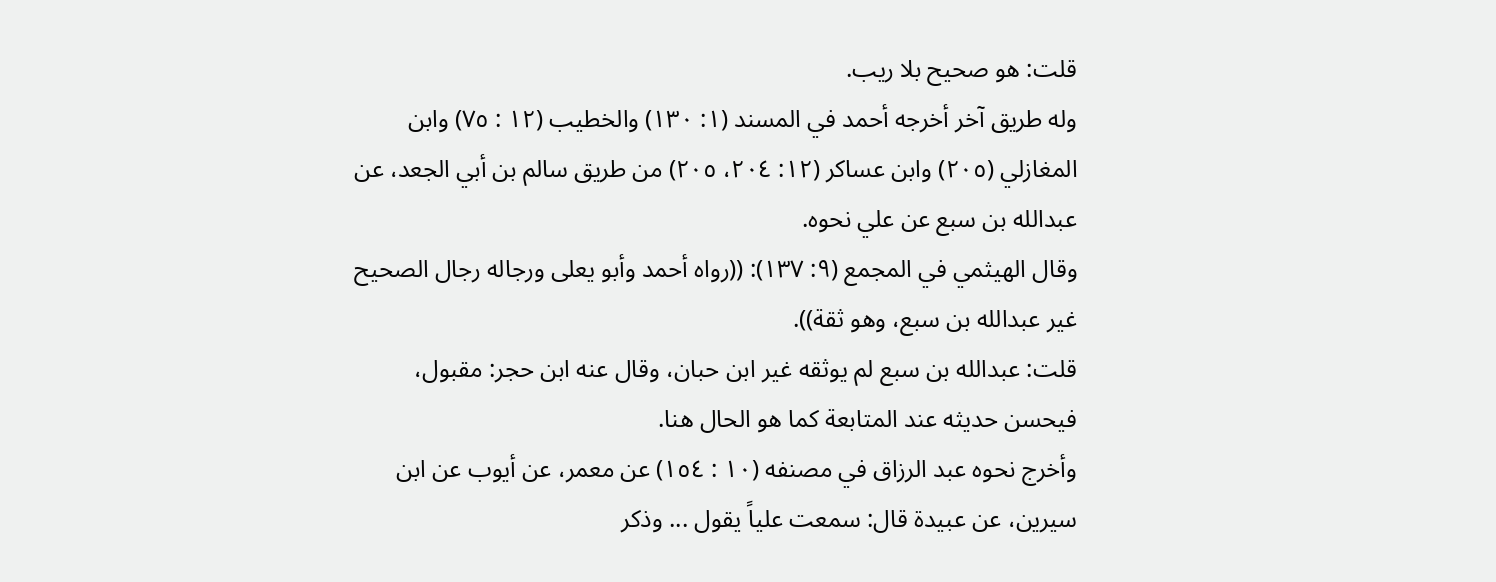قلت: هو صحیح بلا ريب.
وله طريق آخر أخرجه أحمد في المسند (١: ١٣٠) والخطيب (١٢ : ٧٥) وابن
المغازلي (٢٠٥) وابن عساكر (١٢: ٢٠٤، ٢٠٥) من طريق سالم بن أبي الجعد، عن
عبدالله بن سبع عن علي نحوه.
وقال الهيثمي في المجمع (٩: ١٣٧): ((رواه أحمد وأبو يعلى ورجاله رجال الصحيح
غير عبدالله بن سبع، وهو ثقة)).
قلت: عبدالله بن سبع لم يوثقه غير ابن حبان، وقال عنه ابن حجر: مقبول،
فيحسن حديثه عند المتابعة كما هو الحال هنا.
وأخرج نحوه عبد الرزاق في مصنفه (١٠ : ١٥٤) عن معمر، عن أيوب عن ابن
سيرين، عن عبيدة قال: سمعت علياً يقول ... وذكر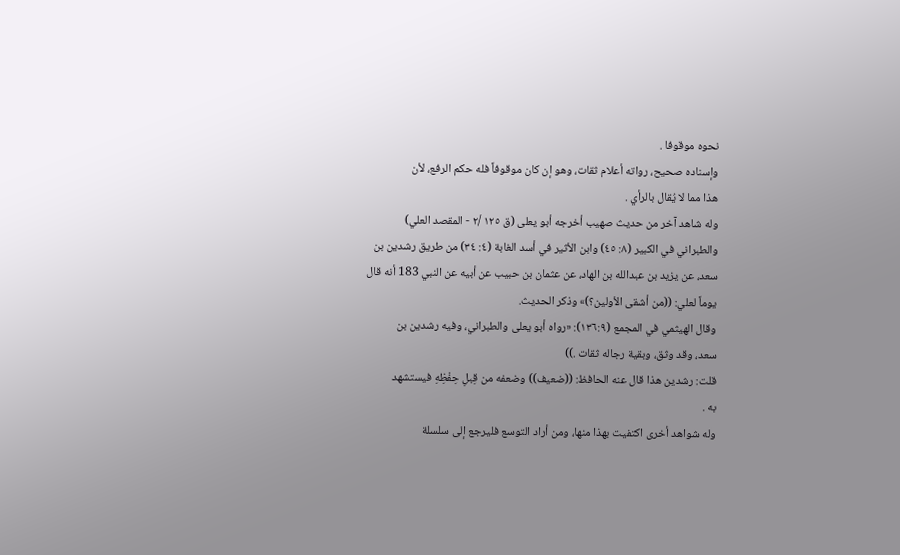نحوه موقوفا .
وإسناده صحيح، رواته أعلام ثقات، وهو إن کان موقوفاً فله حكم الرفع، لأن
هذا مما لا يُقال بالرأي .
وله شاهد آخر من حديث صهيب أخرجه أبو يعلى (ق ١٢٥ /٢ - المقصد العلي)
والطبراني في الكبير (٨: ٤٥) وابن الأثير في أسد الغابة (٤: ٣٤) من طريق رشدين بن
سعد، عن يزيد بن عبدالله بن الهاد، عن عثمان بن حبيب عن أبيه عن النبي 183 أنه قال
يوماً لعلي: ((من أشقى الأولين؟)» وذكر الحديث.
وقال الهيثمي في المجمع (١٣٦:٩): «رواه أبو يعلى والطبراني، وفیه رشدین بن
سعد، وقد وثق، وبقية رجاله ثقات .))
قلت: رشدين هذا قال عنه الحافظ: ((ضعيف)) وضعفه من قِبلِ حِفْظِهِ فيستشهد
به .
وله شواهد أخرى اكتفيت بهذا منها، ومن أراد التوسع فليرجع إلى سلسلة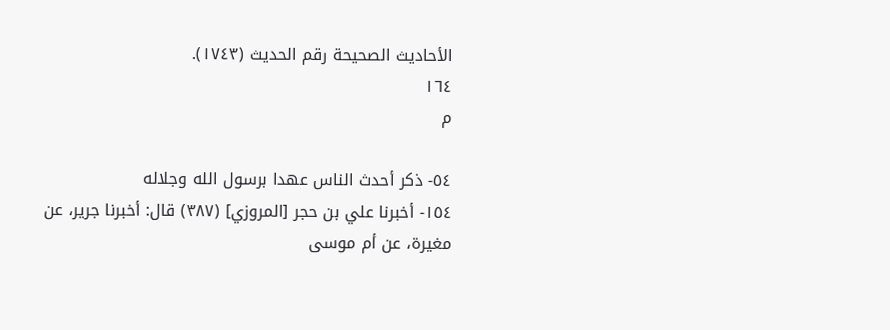الأحاديث الصحيحة رقم الحديث (١٧٤٣).
١٦٤
م

٥٤- ذكر أحدث الناس عهدا برسول الله وجلاله
١٥٤- أخبرنا علي بن حجر [المروزي] (٣٨٧) قال: أخبرنا جرير، عن
مغيرة، عن أم موسى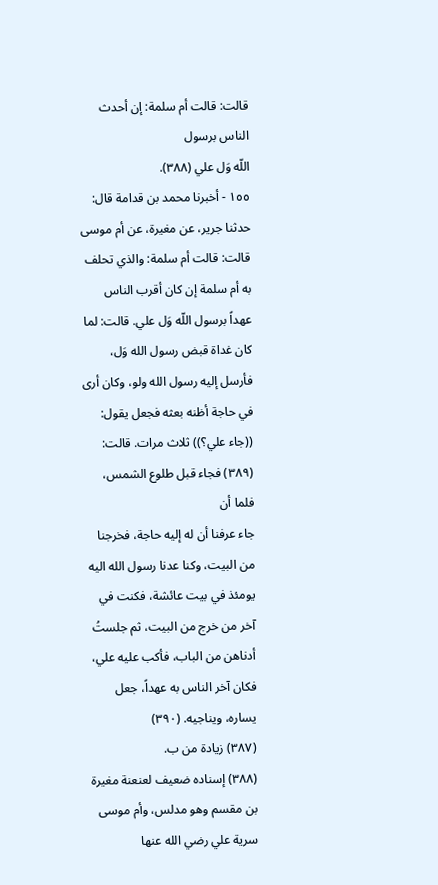قالت: قالت أم سلمة: إن أحدث الناس برسول
اللّه وَل علي (٣٨٨).
١٥٥ - أخبرنا محمد بن قدامة قال: حدثنا جرير، عن مغيرة، عن أم موسى
قالت: قالت أم سلمة: والذي تحلف به أم سلمة إن كان أقرب الناس
عهداً برسول اللّه وَل علي. قالت: لما كان غداة قبض رسول الله وَل،
فأرسل إليه رسول الله ولو، وكان أرى في حاجة أظنه بعثه فجعل يقول:
((جاء علي؟)) ثلاث مرات. قالت: (٣٨٩) فجاء قبل طلوع الشمس، فلما أن
جاء عرفنا أن له إليه حاجة، فخرجنا من البيت، وكنا عدنا رسول الله اليه
يومئذ في بيت عائشة، فكنت في آخر من خرج من البيت، ثم جلستُ
أدناهن من الباب، فأكب عليه علي، فكان آخر الناس به عهداً، جعل
يساره، ويناجيه. (٣٩٠)
(٣٨٧) زيادة من ب.
(٣٨٨) إسناده ضعيف لعنعنة مغيرة بن مقسم وهو مدلس، وأم موسى سرية علي رضي الله عنها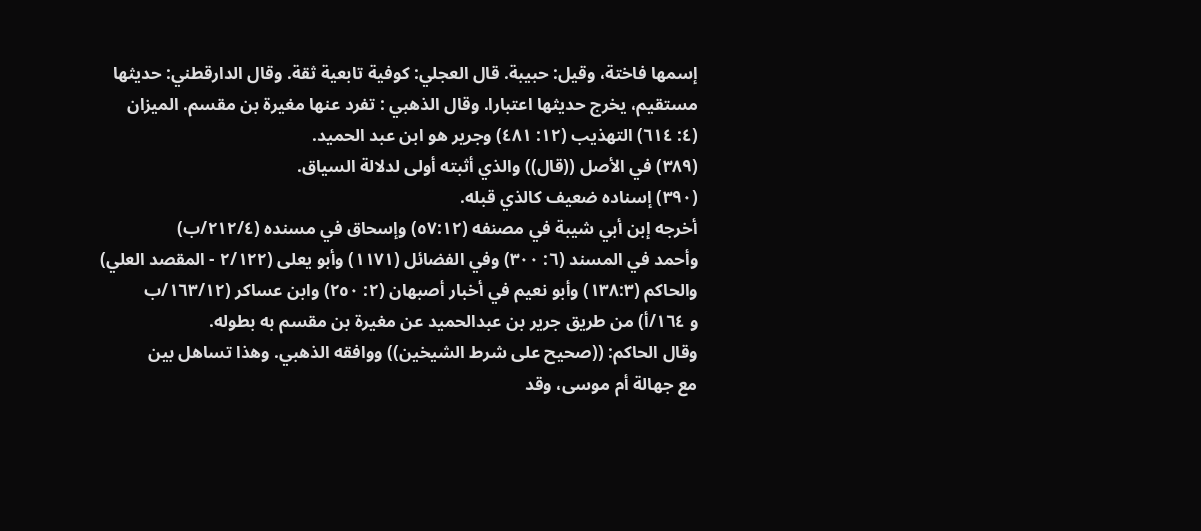إسمها فاختة، وقيل: حبيبة. قال العجلي: كوفية تابعية ثقة. وقال الدارقطني: حديثها
مستقيم، يخرج حديثها اعتبارا. وقال الذهبي : تفرد عنها مغيرة بن مقسم. الميزان
(٤: ٦١٤) التهذيب (١٢: ٤٨١) وجرير هو ابن عبد الحميد.
(٣٨٩) في الأصل ((قال)) والذي أثبته أولى لدلالة السياق.
(٣٩٠) إسناده ضعيف كالذي قبله.
أخرجه إبن أبي شيبة في مصنفه (٥٧:١٢) وإسحاق في مسنده (٢١٢/٤/ب)
وأحمد في المسند (٦: ٣٠٠) وفي الفضائل (١١٧١) وأبو يعلى (٢/١٢٢ - المقصد العلي)
والحاكم (١٣٨:٣) وأبو نعيم في أخبار أصبهان (٢: ٢٥٠) وابن عساكر (١٦٣/١٢/ب
و ١٦٤/أ) من طريق جرير بن عبدالحميد عن مغيرة بن مقسم به بطوله.
وقال الحاكم: ((صحيح على شرط الشيخين)) ووافقه الذهبي. وهذا تساهل بين
مع جهالة أم موسى، وقد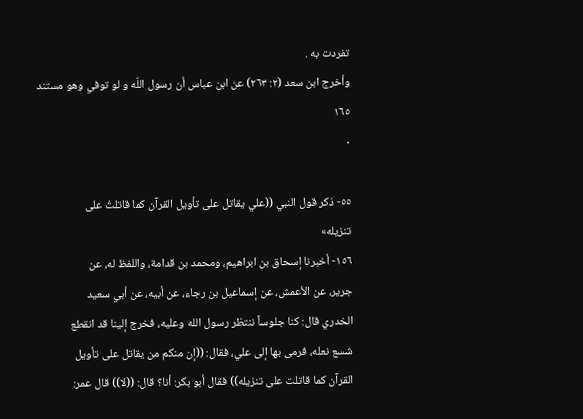تفردت به .
وأخرج ابن سعد (٢: ٢٦٣) عن ابن عباس أن رسول اللّه و لو توفي وهو مستند
١٦٥
٠

٥٥- ذكر قول النبي ((علي يقاتل على تأويل القرآن كما قاتلتُ على
تنزيله»
١٥٦- أخبرنا إسحاق بن ابراهيم، ومحمد بن قدامة، واللفظ له، عن
جرير، عن الأعمش، عن إسماعيل بن رجاء، عن أبيه، عن أبي سعيد
الخدري قال: كنا جلوساً ننتظر رسول الله وعليه، فخرج إلينا قد انقطع
شسع نعله، فرمى بها إلى علي، فقال: ((إن منكم من يقاتل على تأويل
القرآن كما قاتلت على تنزيله)) فقال أبو بكر: أنا؟ قال: ((لا)) قال عمر: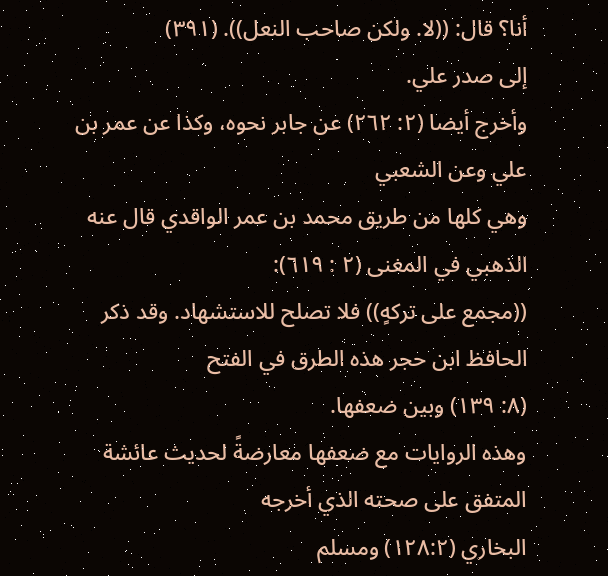أنا؟ قال: ((لا. ولكن صاحب النعل)). (٣٩١)
إلى صدر علي.
وأخرج أيضا (٢: ٢٦٢) عن جابر نحوه، وكذا عن عمر بن علي وعن الشعبي
وهي كلها من طريق محمد بن عمر الواقدي قال عنه الذهبي في المغنى (٢ : ٦١٩):
((مجمع على تركهٍ)) فلا تصلح للاستشهاد. وقد ذكر الحافظ ابن حجر هذه الطرق في الفتح
(٨: ١٣٩) وبين ضعفها.
وهذه الروايات مع ضعفها معارضةً لحديث عائشة المتفق على صحته الذي أخرجه
البخاري (١٢٨:٢) ومسلم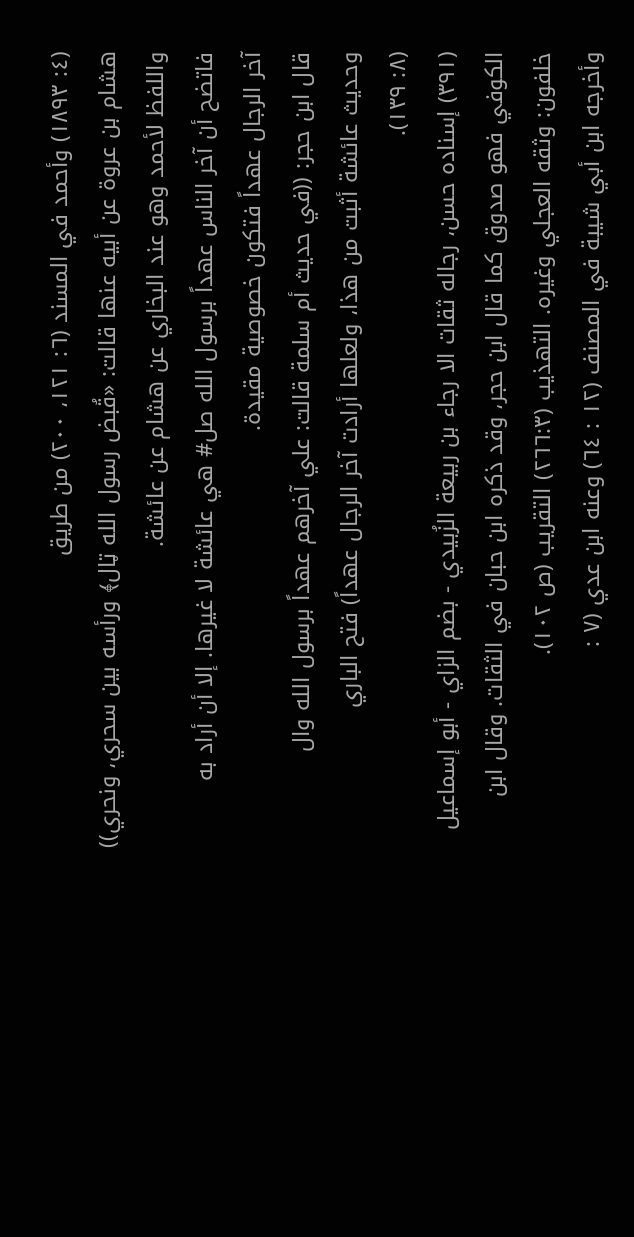(٤: ١٨٩٣) وأحمد في المسند (٦: ١٢١، ٢٠٠) من طريق
هشام بن عروة عن أبيه عنها قالت: «قُبض رسول الله ټال﴾ ورأسه بين سحري، ونحري))
واللفظ لأحمد وهو عند البخاري عن هشام عن عائشة.
فاتضح أن آخر الناس عهداً برسول الله صل# هي عائشة لا غيرها. إلا أن أراد به
آخر الرجال عهداً فتكون خصوصية مقيدة.
قال ابن حجر: ((في حديث أم سلمة قالت: علي آخرهم عهداً برسول الله وال
وحديث عائشة أثبت من هذا، ولعلها أرادت آخر الرجال عهداً) فتح الباري
(٨: ١٣٩).
(٣٩١) إسناده حسن، رجاله ثقات الا رجاء بن ربيعة الزُبيدي - بضم الزاي - أبو إسماعيل
الكوفي فهو صدوق كما قال ابن حجر، وقد ذكره ابن حبان في الثقات. وقال ابن
خلفون: وثقه العجلي وغيره. التهذيب (٢٦٦:٣) التقريب (ص ١٠٢).
وأخرجه ابن أبي شيبة في المصنف (١٢ : ٦٤) وعنه ابن عدي (٧ :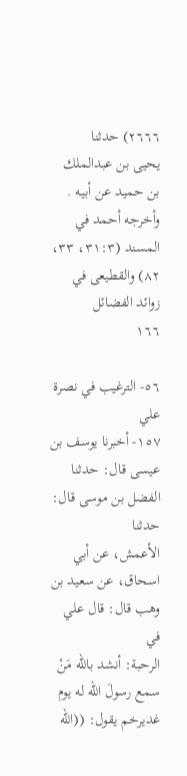٢٦٦٦) حدثنا
يحيى بن عبدالملك بن حميد عن أبيه .
وأخرجه أحمد في المسند (٣١:٣، ٣٣، ٨٢) والقطيعى في زوائد الفضائل
١٦٦

٥٦- الترغيب في نصرة علي
١٥٧- أخبرنا یوسف بن عیسی قال: حدثنا الفضل بن موسى قال: حدثنا
الأعمش، عن أبي اسحاق، عن سعيد بن وهب قال: قال علي في
الرحبة: أنشد باللّه مَنْ سمع رسولَ الله له يوم غديرخم يقول: ((الله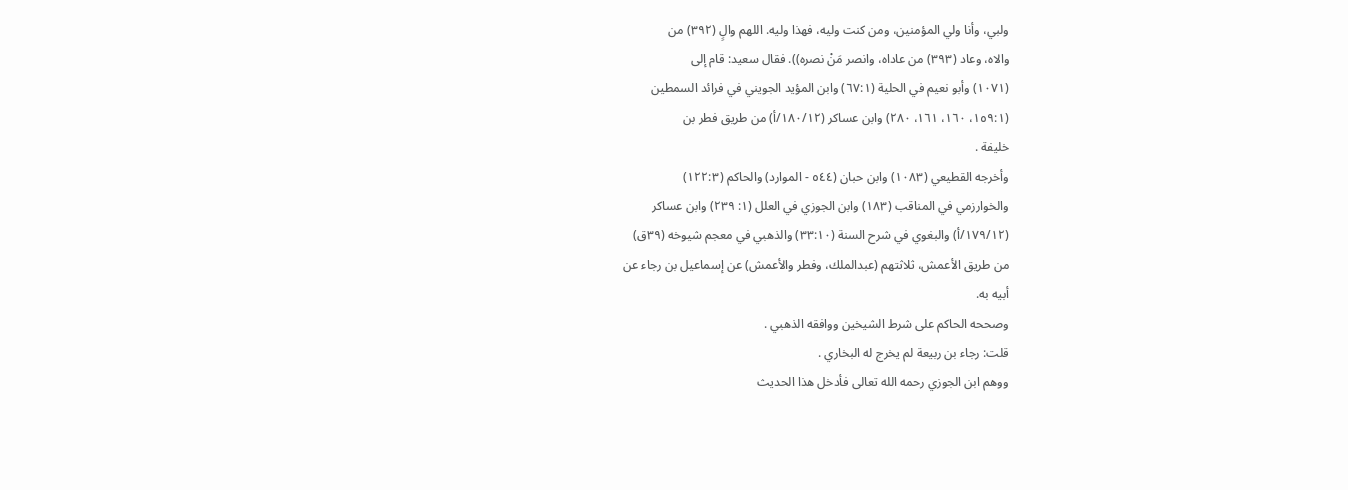ولبي، وأنا ولي المؤمنين، ومن كنت وليه، فهذا وليه. اللهم والٍ (٣٩٢) من
والاه، وعاد (٣٩٣) من عاداه، وانصر مَنْ نصره)). فقال سعيد: قام إلى
(١٠٧١) وأبو نعيم في الحلية (٦٧:١) وابن المؤيد الجويني في فرائد السمطين
(١٥٩:١، ١٦٠، ١٦١، ٢٨٠) وابن عساكر (١٨٠/١٢/أ) من طريق فطر بن
خليفة .
وأخرجه القطيعي (١٠٨٣) وابن حبان (٥٤٤ - الموارد) والحاكم (١٢٢:٣)
والخوارزمي في المناقب (١٨٣) وابن الجوزي في العلل (١: ٢٣٩) وابن عساكر
(١٧٩/١٢/أ) والبغوي في شرح السنة (٣٣:١٠) والذهبي في معجم شيوخه (٣٩ق)
من طريق الأعمش، ثلاثتهم (عبدالملك، وفطر والأعمش) عن إسماعيل بن رجاء عن
أبيه به.
وصححه الحاكم على شرط الشيخين ووافقه الذهبي .
قلت: رجاء بن ربيعة لم يخرج له البخاري .
ووهم ابن الجوزي رحمه الله تعالى فأدخل هذا الحديث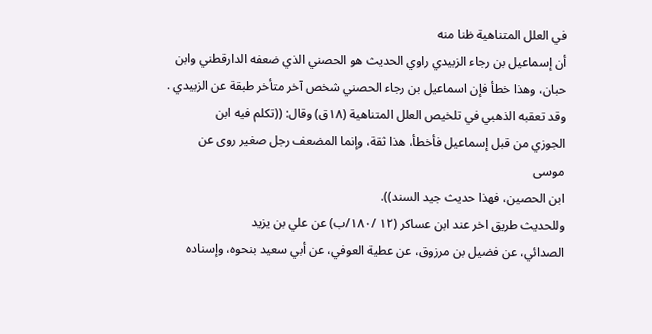في العلل المتناهية ظنا منه
أن إسماعيل بن رجاء الزبيدي راوي الحديث هو الحصني الذي ضعفه الدارقطني وابن
حبان، وهذا خطأ فإن اسماعيل بن رجاء الحصني شخص آخر متأخر طبقة عن الزبيدي .
وقد تعقبه الذهبي في تلخيص العلل المتناهية (١٨ق) وقال: ((تكلم فيه ابن
الجوزي من قبل إسماعيل فأخطأ، هذا ثقة، وإنما المضعف رجل صغير روى عن موسى
ابن الحصين، فهذا حديث جيد السند)).
وللحديث طريق اخر عند ابن عساكر (١٢ /١٨٠/ب) عن علي بن يزيد
الصدائي، عن فضيل بن مرزوق، عن عطية العوفي، عن أبي سعيد بنحوه، وإسناده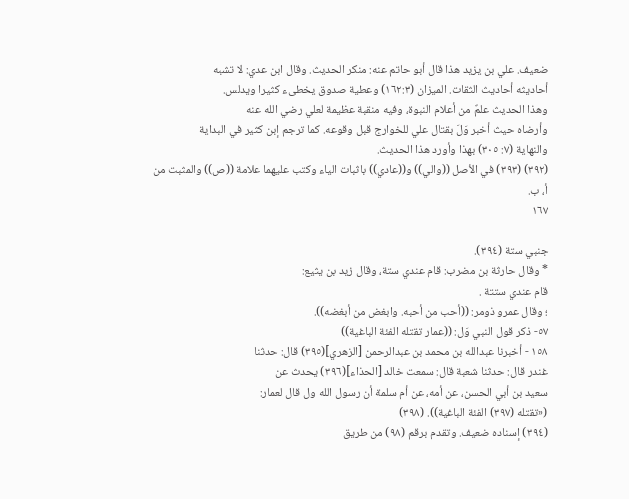ضعيف. علي بن يزيد هذا قال أبو حاتم عنه: منكر الحديث. وقال ابن عدي: لا تشبه
أحاديثه أحاديث الثقات. الميزان (١٦٢:٣) وعطية صدوق يخطىء كثيرا ويدلس.
وهذا الحديث علمٌ من أعلام النبوة، وفيه منقبة عظيمة لعلي رضي الله عنه
وأرضاه حيث أخبر وَلَ بقتال علي للخوارج قبل وقوعه. كما ترجم إبن كثير في البداية
والنهاية (٧: ٣٠٥) بهذا وأورد هذا الحديث.
(٣٩٢) (٣٩٣) في الأصل ((والي)) و((عادي)) باثبات الياء وكتب عليهما علامة ((ص)) والمثبت من
أ، ب.
١٦٧

جنبي ستة (٣٩٤).
* وقال حارثة بن مضرب: قام عندي ستة، وقال زيد بن يثيع:
قام عندي ستتة .
؛ وقال عمرو ذومر: ((أحب من أحبه. وابغض من أبغضه)).
٥٧- ذكر قول النبي وَل: ((عمار تقتله الفئة الباغية))
١٥٨ - أخبرنا عبدالله بن محمد بن عبدالرحمن [الزهري](٣٩٥) قال: حدثنا
غندر قال: حدثنا شعبة قال: سمعت خالد [الحذاء](٣٩٦) يحدث عن
سعيد بن أبي الحسن، عن أمه، عن أم سلمة أن رسول الله ول قال لعمار:
(«تقتله (٣٩٧) الفئة الباغية)). (٣٩٨)
(٣٩٤) إسناده ضعيف. وتقدم برقم (٩٨) من طريق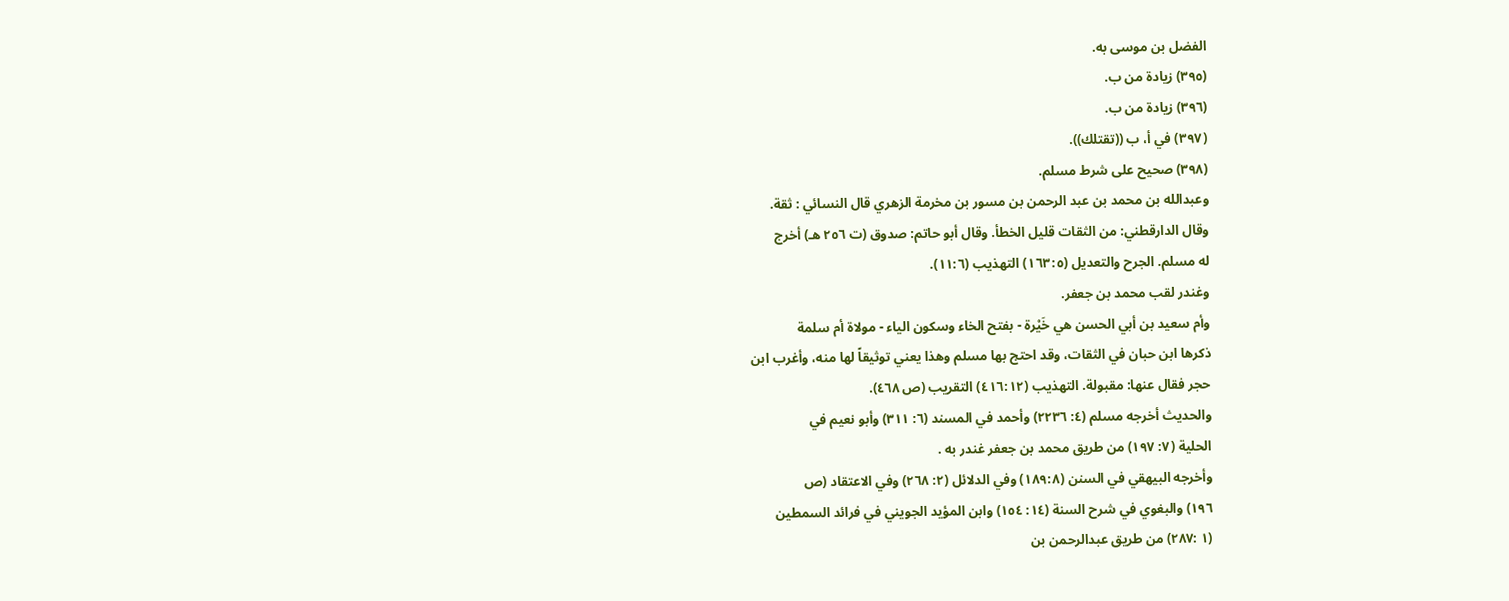الفضل بن موسى به.
(٣٩٥) زيادة من ب.
(٣٩٦) زيادة من ب.
(٣٩٧) في أ، ب ((تقتلك)).
(٣٩٨) صحيح على شرط مسلم.
وعبدالله بن محمد بن عبد الرحمن بن مسور بن مخرمة الزهري قال النسائي : ثقة.
وقال الدارقطني: من الثقات قليل الخطأ. وقال أبو حاتم: صدوق (ت ٢٥٦ هـ) أخرج
له مسلم. الجرح والتعديل (١٦٣:٥) التهذيب (١١:٦).
وغندر لقب محمد بن جعفر.
وأم سعيد بن أبي الحسن هي خَيْرة - بفتح الخاء وسكون الياء - مولاة أم سلمة
ذكرها ابن حبان في الثقات، وقد احتج بها مسلم وهذا يعني توثيقاً لها منه، وأغرب ابن
حجر فقال عنها: مقبولة. التهذيب (٤١٦:١٢) التقريب (ص ٤٦٨).
والحديث أخرجه مسلم (٤: ٢٢٣٦) وأحمد في المسند (٦: ٣١١) وأبو نعيم في
الحلية (٧: ١٩٧) من طريق محمد بن جعفر غندر به .
وأخرجه البيهقي في السنن (١٨٩:٨) وفي الدلائل (٢: ٢٦٨) وفي الاعتقاد (ص
١٩٦) والبغوي في شرح السنة (١٤: ١٥٤) وابن المؤيد الجويني في فرائد السمطين
(١ :٢٨٧) من طريق عبدالرحمن بن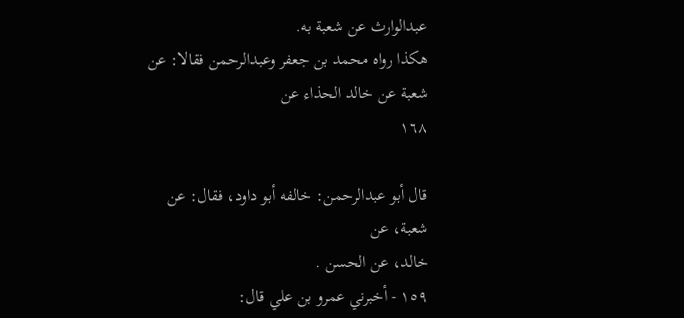عبدالوارث عن شعبة به.
هكذا رواه محمد بن جعفر وعبدالرحمن فقالا: عن شعبة عن خالد الحذاء عن
١٦٨

قال أبو عبدالرحمن: خالفه أبو داود، فقال: عن شعبة، عن
خالد، عن الحسن .
١٥٩ - أخبرني عمرو بن علي قال: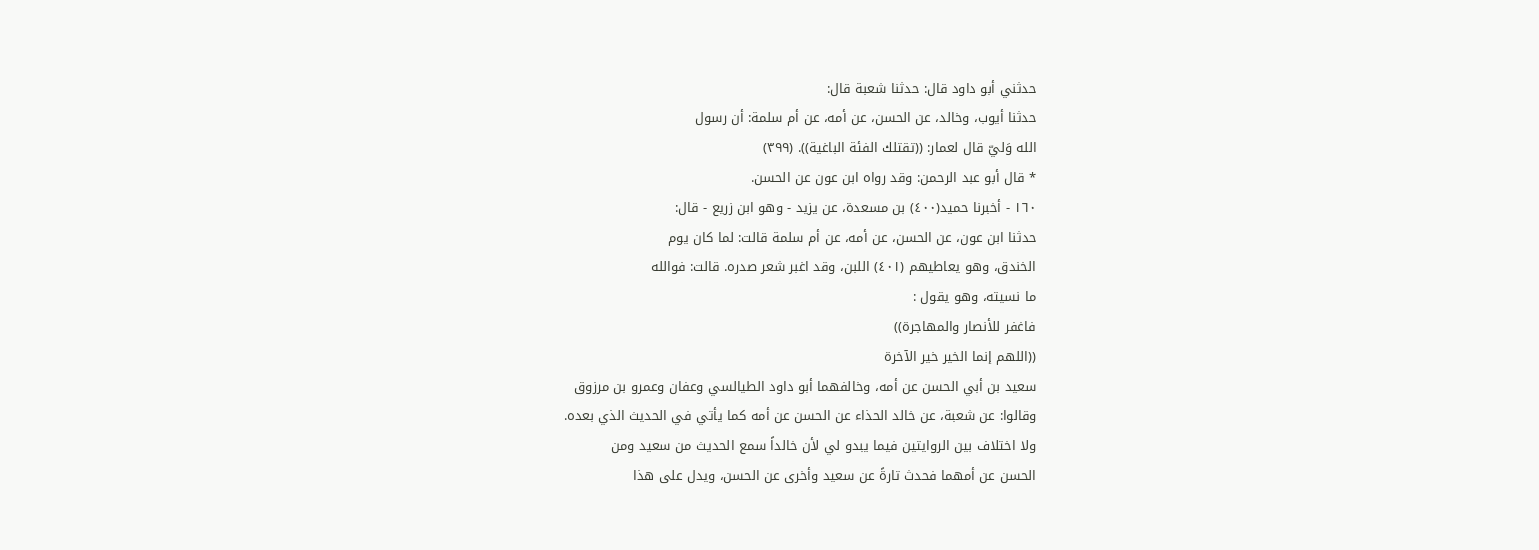حدثني أبو داود قال: حدثنا شعبة قال:
حدثنا أيوب، وخالد، عن الحسن، عن أمه، عن أم سلمة: أن رسول
الله وَليّ قال لعمار: ((تقتلك الفئة الباغية)). (٣٩٩)
* قال أبو عبد الرحمن: وقد رواه ابن عون عن الحسن.
١٦٠ - أخبرنا حميد(٤٠٠) بن مسعدة، عن يزيد - وهو ابن زريع - قال:
حدثنا ابن عون، عن الحسن، عن أمه، عن أم سلمة قالت: لما كان يوم
الخندق، وهو يعاطيهم (٤٠١) اللبن، وقد اغبر شعر صدره. قالت: فوالله
ما نسيته، وهو يقول :
فاغفر للأنصار والمهاجرة))
((اللهم إنما الخير خير الآخرة
سعيد بن أبي الحسن عن أمه، وخالفهما أبو داود الطيالسي وعفان وعمرو بن مرزوق
وقالوا: عن شعبة، عن خالد الحذاء عن الحسن عن أمه كما يأتي في الحديث الذي بعده.
ولا اختلاف بين الروايتين فيما يبدو لي لأن خالداً سمع الحديث من سعيد ومن
الحسن عن أمهما فحدث تارةً عن سعيد وأخرى عن الحسن، ويدل على هذا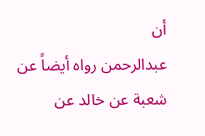أن
عبدالرحمن رواه أيضاً عن شعبة عن خالد عن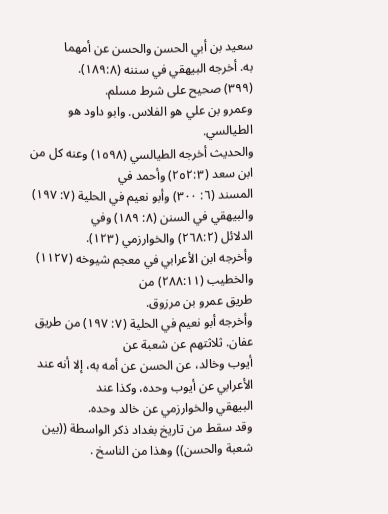سعيد بن أبي الحسن والحسن عن أمهما
به. أخرجه البيهقي في سننه (١٨٩:٨).
(٣٩٩) صحيح على شرط مسلم.
وعمرو بن علي هو الفلاس. وابو داود هو الطيالسي.
والحديث أخرجه الطيالسي (١٥٩٨) وعنه كل من ابن سعد (٢٥٢:٣) وأحمد في
المسند (٦: ٣٠٠) وأبو نعيم في الحلية (٧: ١٩٧) والبيهقي في السنن (٨: ١٨٩) وفي
الدلائل (٢٦٨:٢) والخوارزمي (١٢٣).
وأخرجه ابن الأعرابي في معجم شيوخه (١١٢٧) والخطيب (٢٨٨:١١) من
طريق عمرو بن مرزوق.
وأخرجه أبو نعيم في الحلية (٧: ١٩٧) من طريق عفان. ثلاثتهم عن شعبة عن
أيوب وخالد، عن الحسن عن أمه به، إلا أنه عند الأعرابي عن أيوب وحده، وكذا عند
البيهقي والخوارزمي عن خالد وحده.
وقد سقط من تاريخ بغداد ذكر الواسطة ((بين شعبة والحسن)) وهذا من الناسخ .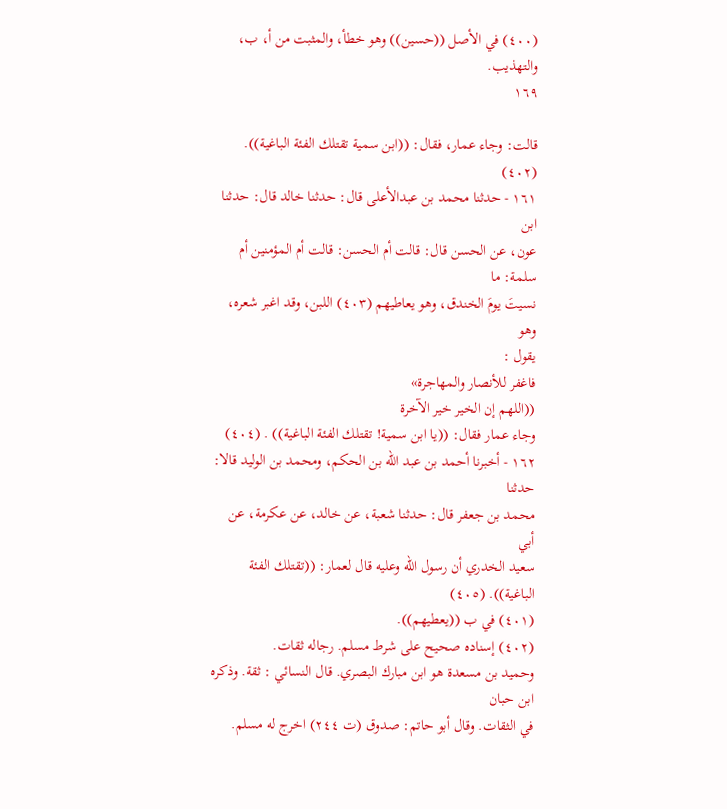(٤٠٠) في الأصل ((حسين)) وهو خطأ، والمثبت من أ، ب، والتهذيب.
١٦٩

قالت: وجاء عمار، فقال: ((ابن سمية تقتلك الفئة الباغية)). (٤٠٢)
١٦١ - حدثنا محمد بن عبدالأعلى قال: حدثنا خالد قال: حدثنا ابن
عون، عن الحسن قال: قالت أم الحسن: قالت أم المؤمنين أم سلمة: ما
نسيتَ يومَ الخندق، وهو يعاطيهم (٤٠٣) اللبن، وقد اغبر شعره، وهو
يقول :
فاغفر للأنصار والمهاجرة»
((اللهم إن الخير خير الآخرة
وجاء عمار فقال: ((يا ابن سمية! تقتلك الفئة الباغية)) . (٤٠٤)
١٦٢ - أخبرنا أحمد بن عبد الله بن الحكم، ومحمد بن الوليد قالا: حدثنا
محمد بن جعفر قال: حدثنا شعبة، عن خالد، عن عكرمة، عن أبي
سعيد الخدري أن رسول الله وعليه قال لعمار: ((تقتلك الفئة الباغية)). (٤٠٥)
(٤٠١) في ب ((يعطيهم)).
(٤٠٢) إسناده صحيح على شرط مسلم. رجاله ثقات.
وحميد بن مسعدة هو ابن مبارك البصري. قال النسائي : ثقة. وذكره ابن حبان
في الثقات. وقال أبو حاتم: صدوق (ت ٢٤٤) اخرج له مسلم.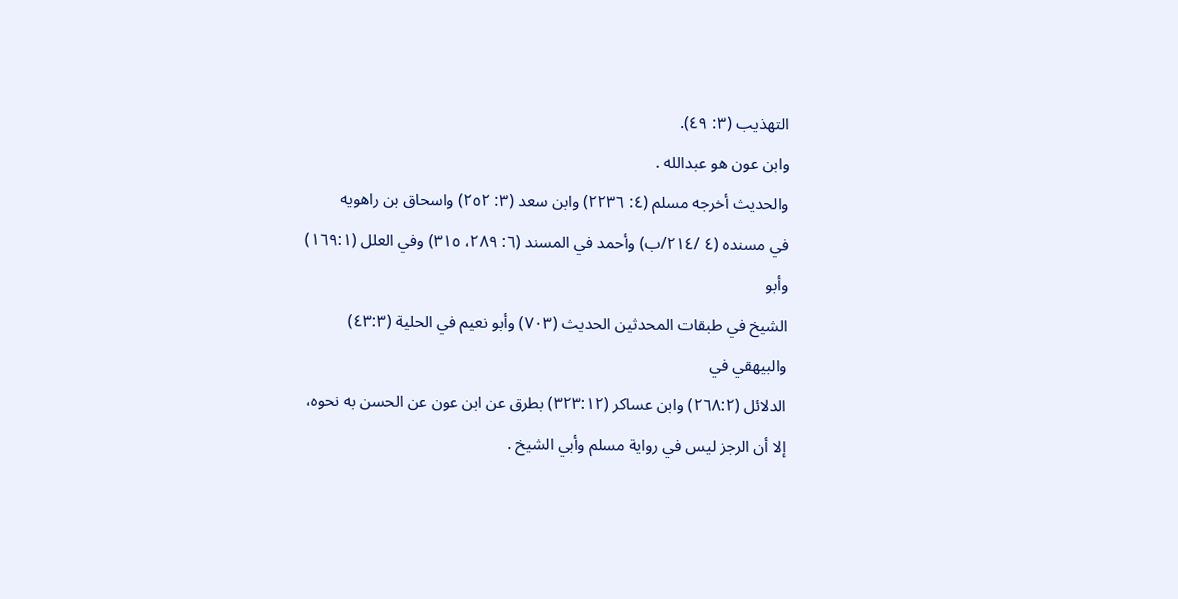التهذيب (٣: ٤٩).
وابن عون هو عبدالله .
والحديث أخرجه مسلم (٤: ٢٢٣٦) وابن سعد (٣: ٢٥٢) واسحاق بن راهويه
في مسنده (٤ /٢١٤/ب) وأحمد في المسند (٦: ٢٨٩، ٣١٥) وفي العلل (١٦٩:١) وأبو
الشيخ في طبقات المحدثين الحديث (٧٠٣) وأبو نعيم في الحلية (٤٣:٣) والبيهقي في
الدلائل (٢٦٨:٢) وابن عساكر (٣٢٣:١٢) بطرق عن ابن عون عن الحسن به نحوه،
إلا أن الرجز ليس في رواية مسلم وأبي الشيخ .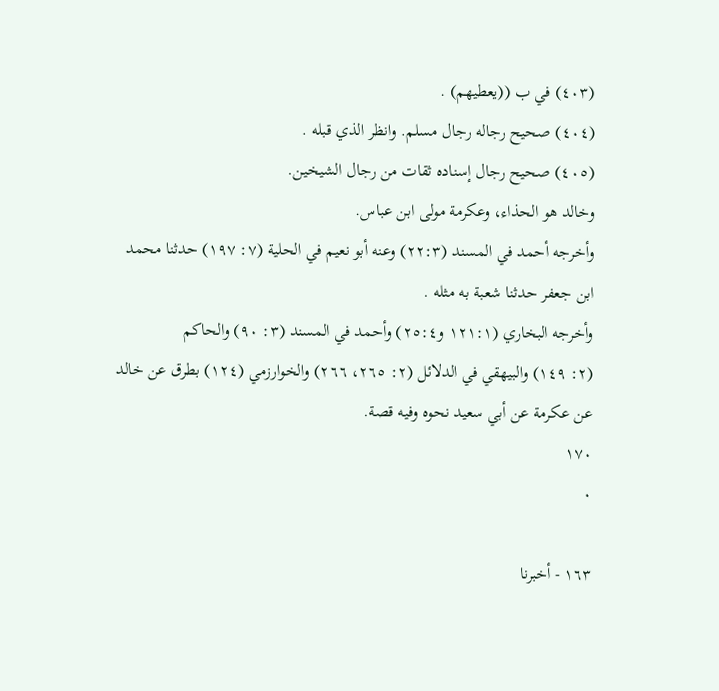(٤٠٣) في ب ((يعطيهم) .
(٤٠٤) صحيح رجاله رجال مسلم. وانظر الذي قبله .
(٤٠٥) صحيح رجال إسناده ثقات من رجال الشيخين.
وخالد هو الحذاء، وعكرمة مولى ابن عباس.
وأخرجه أحمد في المسند (٢٢:٣) وعنه أبو نعيم في الحلية (٧: ١٩٧) حدثنا محمد
ابن جعفر حدثنا شعبة به مثله .
وأخرجه البخاري (١٢١:١ و٢٥:٤) وأحمد في المسند (٣: ٩٠) والحاكم
(٢: ١٤٩) والبيهقي في الدلائل (٢: ٢٦٥، ٢٦٦) والخوارزمي (١٢٤) بطرق عن خالد
عن عكرمة عن أبي سعيد نحوه وفيه قصة.
١٧٠
٠

١٦٣ - أخبرنا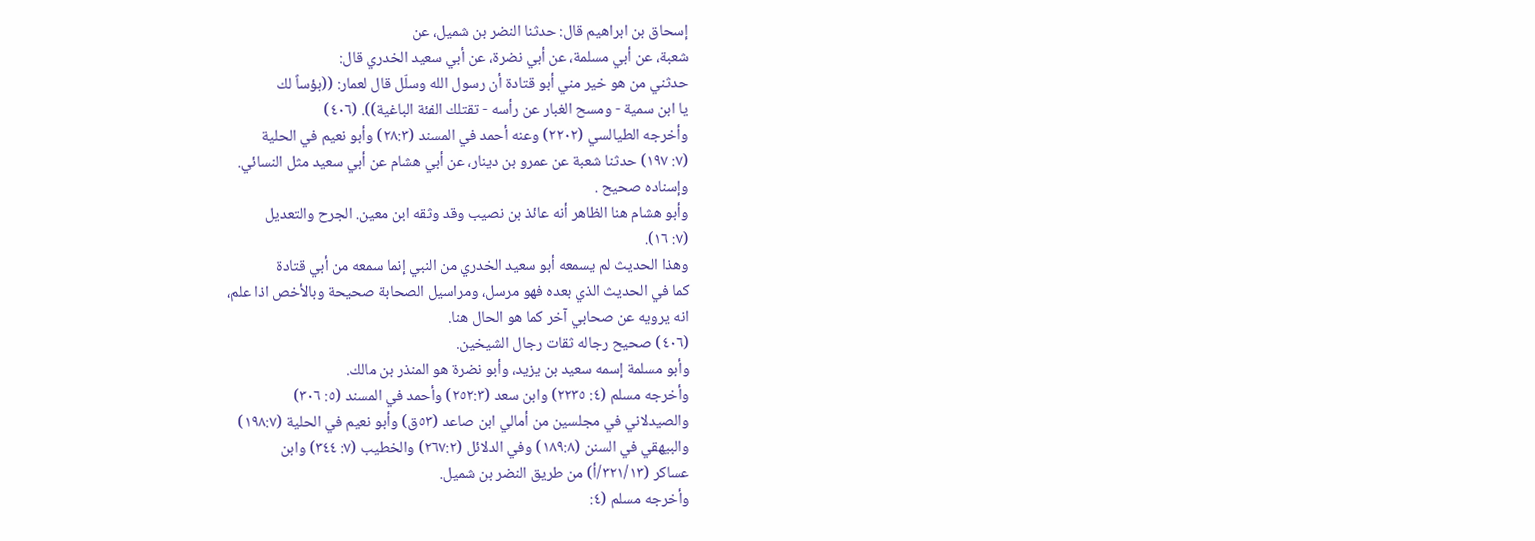إسحاق بن ابراهيم قال: حدثنا النضر بن شميل، عن
شعبة، عن أبي مسلمة، عن أبي نضرة، عن أبي سعيد الخدري قال:
حدثني من هو خير مني أبو قتادة أن رسول الله وسلّل قال لعمار: ((بؤساً لك
يا ابن سمية - ومسح الغبار عن رأسه - تقتلك الفئة الباغية)). (٤٠٦)
وأخرجه الطيالسي (٢٢٠٢) وعنه أحمد في المسند (٢٨:٣) وأبو نعيم في الحلية
(٧: ١٩٧) حدثنا شعبة عن عمرو بن دينار، عن أبي هشام عن أبي سعيد مثل النسائي.
وإسناده صحيح .
وأبو هشام هنا الظاهر أنه عائذ بن نصيب وقد وثقه ابن معين. الجرح والتعديل
(٧: ١٦).
وهذا الحديث لم يسمعه أبو سعيد الخدري من النبي إنما سمعه من أبي قتادة
كما في الحديث الذي بعده فهو مرسل، ومراسيل الصحابة صحيحة وبالأخص اذا علم،
انه يرويه عن صحابي آخر كما هو الحال هنا.
(٤٠٦) صحيح رجاله ثقات رجال الشيخين.
وأبو مسلمة إسمه سعيد بن يزيد، وأبو نضرة هو المنذر بن مالك.
وأخرجه مسلم (٤: ٢٢٣٥) وابن سعد (٢٥٢:٣) وأحمد في المسند (٥: ٣٠٦)
والصيدلاني في مجلسين من أمالي ابن صاعد (٥٣ق) وأبو نعيم في الحلية (١٩٨:٧)
والبيهقي في السنن (١٨٩:٨) وفي الدلائل (٢٦٧:٢) والخطيب (٧: ٣٤٤) وابن
عساكر (٣٢١/١٣/أ) من طريق النضر بن شميل.
وأخرجه مسلم (٤: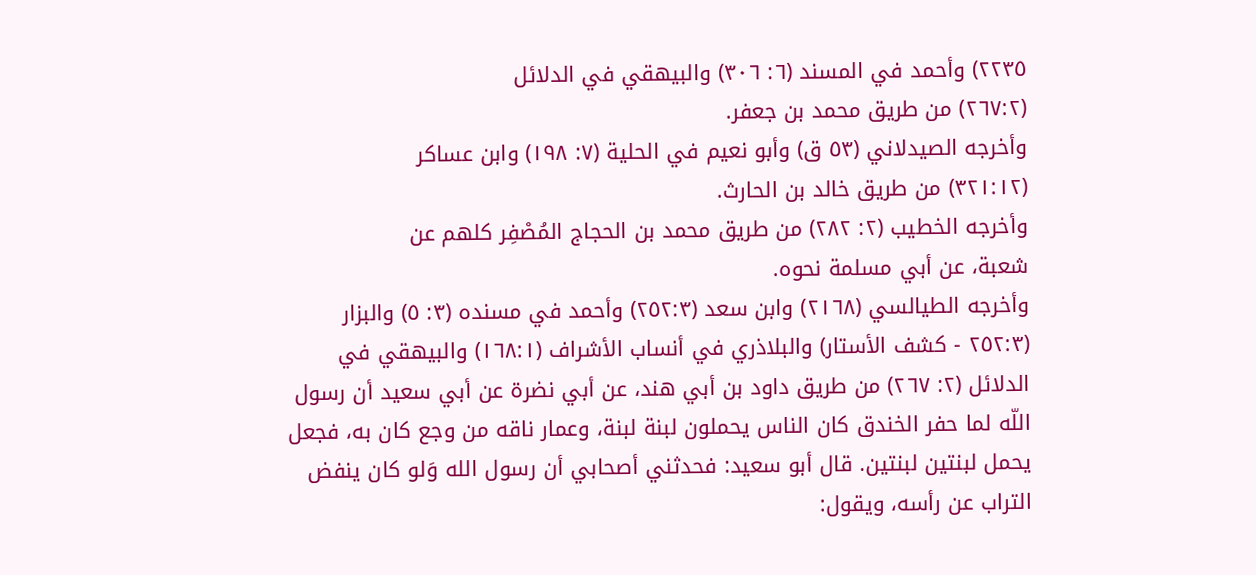٢٢٣٥) وأحمد في المسند (٦: ٣٠٦) والبيهقي في الدلائل
(٢٦٧:٢) من طريق محمد بن جعفر.
وأخرجه الصيدلاني (٥٣ ق) وأبو نعيم في الحلية (٧: ١٩٨) وابن عساكر
(٣٢١:١٢) من طريق خالد بن الحارث.
وأخرجه الخطيب (٢: ٢٨٢) من طريق محمد بن الحجاج المُصْفِر كلهم عن
شعبة، عن أبي مسلمة نحوه.
وأخرجه الطيالسي (٢١٦٨) وابن سعد (٢٥٢:٣) وأحمد في مسنده (٣: ٥) والبزار
(٢٥٢:٣ - كشف الأستار) والبلاذري في أنساب الأشراف (١٦٨:١) والبيهقي في
الدلائل (٢: ٢٦٧) من طريق داود بن أبي هند، عن أبي نضرة عن أبي سعيد أن رسول
اللّه لما حفر الخندق كان الناس يحملون لبنة لبنة، وعمار ناقه من وجع كان به، فجعل
يحمل لبنتين لبنتين. قال أبو سعيد: فحدثني أصحابي أن رسول الله وَلو كان ينفض
التراب عن رأسه، ويقول: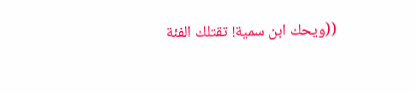((ويحك ابن سمية! تقتلك الفئة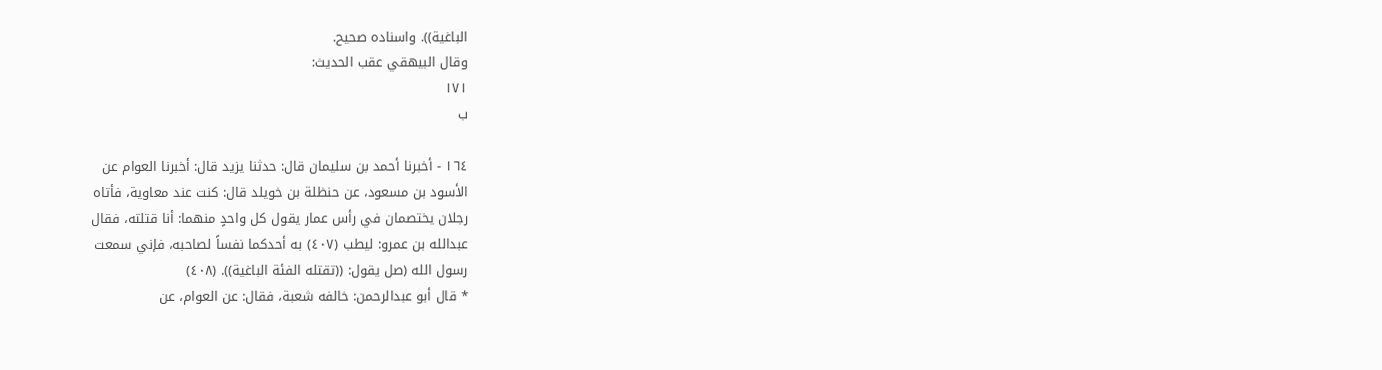الباغية)). واسناده صحيح.
وقال البيهقي عقب الحديث:
١٧١
ب

١٦٤ - أخبرنا أحمد بن سليمان قال: حدثنا يزيد قال: أخبرنا العوام عن
الأسود بن مسعود، عن حنظلة بن خويلد قال: كنت عند معاوية، فأتاه
رجلان يختصمان في رأس عمار يقول كل واحدٍ منهما: أنا قتلته، فقال
عبدالله بن عمرو: ليطب (٤٠٧) به أحدكما نفساً لصاحبه، فإني سمعت
رسول الله (صل يقول: ((تقتله الفئة الباغية)). (٤٠٨)
* قال أبو عبدالرحمن: خالفه شعبة، فقال: عن العوام، عن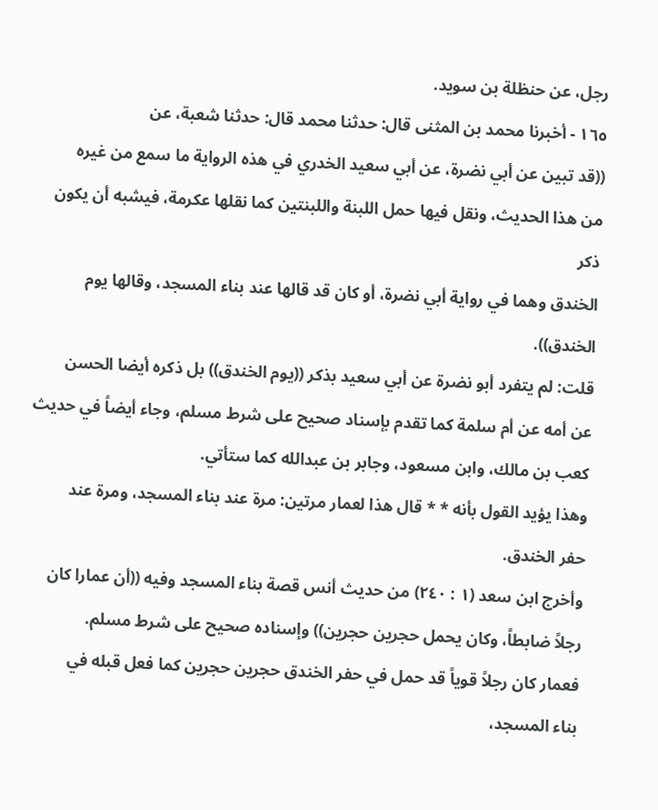رجل، عن حنظلة بن سويد.
١٦٥ - أخبرنا محمد بن المثنى قال: حدثنا محمد قال: حدثنا شعبة، عن
((قد تبين عن أبي نضرة، عن أبي سعيد الخدري في هذه الرواية ما سمع من غيره
من هذا الحديث، ونقل فيها حمل اللبنة واللبنتين كما نقلها عكرمة، فيشبه أن يكون ذكر
الخندق وهما في رواية أبي نضرة، أو كان قد قالها عند بناء المسجد، وقالها يوم الخندق)).
قلت: لم يتفرد أبو نضرة عن أبي سعيد بذكر ((يوم الخندق)) بل ذكره أيضا الحسن
عن أمه عن أم سلمة كما تقدم بإسناد صحيح على شرط مسلم، وجاء أيضاً في حديث
كعب بن مالك، وابن مسعود، وجابر بن عبدالله كما ستأتي.
وهذا يؤيد القول بأنه * * قال هذا لعمار مرتين: مرة عند بناء المسجد، ومرة عند
حفر الخندق.
وأخرج ابن سعد (١ : ٢٤٠) من حديث أنس قصة بناء المسجد وفيه ((أن عمارا كان
رجلاً ضابطاً، وكان يحمل حجرين حجرين)) وإسناده صحيح على شرط مسلم.
فعمار كان رجلاً قوياً قد حمل في حفر الخندق حجرين حجرين كما فعل قبله في
بناء المسجد،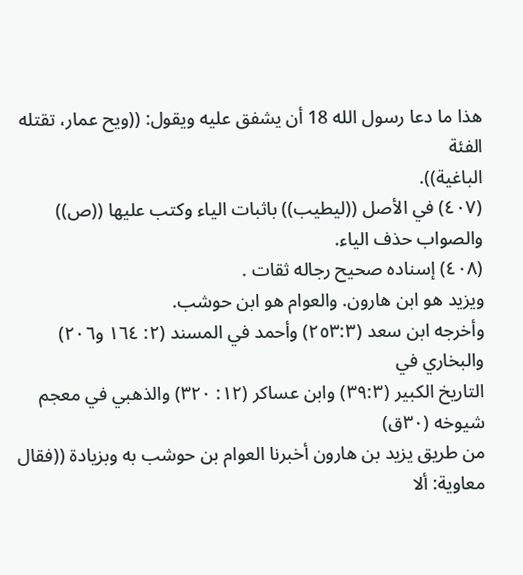هذا ما دعا رسول الله 18 أن يشفق عليه ويقول: ((ويح عمار، تقتله الفئة
الباغية)).
(٤٠٧) في الأصل ((ليطيب)) باثبات الياء وكتب عليها ((ص)) والصواب حذف الياء.
(٤٠٨) إسناده صحيح رجاله ثقات .
ويزيد هو ابن هارون. والعوام هو ابن حوشب.
وأخرجه ابن سعد (٢٥٣:٣) وأحمد في المسند (٢: ١٦٤ و٢٠٦) والبخاري في
التاريخ الكبير (٣٩:٣) وابن عساكر (١٢: ٣٢٠) والذهبي في معجم شيوخه (٣٠ق)
من طريق يزيد بن هارون أخبرنا العوام بن حوشب به وبزيادة ((فقال معاوية: ألا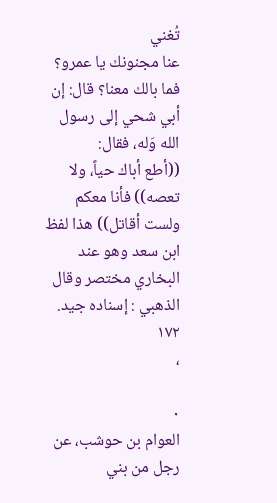تُغني
عنا مجنونك يا عمرو؟ فما بالك معنا؟ قال: إن أبي شحي إلى رسول الله وَله، فقال:
((أطع أباك حياً، ولا تعصه)) فأنا معكم ولست أقاتل)) هذا لفظ ابن سعد وهو عند
البخاري مختصر وقال الذهبي : إسناده جيد.
١٧٢
،

٠
العوام بن حوشب، عن رجل من بني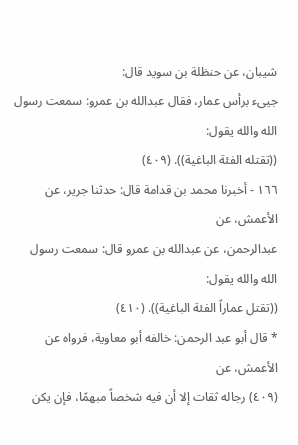شيبان، عن حنظلة بن سويد قال:
جيىء برأس عمار، فقال عبدالله بن عمرو: سمعت رسول الله والله يقول:
((تقتله الفئة الباغية)). (٤٠٩)
١٦٦ - أخبرنا محمد بن قدامة قال: حدثنا جرير، عن الأعمش، عن
عبدالرحمن، عن عبدالله بن عمرو قال: سمعت رسول الله والله يقول:
((تقتل عماراً الفئة الباغية)). (٤١٠)
* قال أبو عبد الرحمن: خالفه أبو معاوية، فرواه عن الأعمش، عن
(٤٠٩) رجاله ثقات إلا أن فيه شخصاً مبهمًا، فإن يكن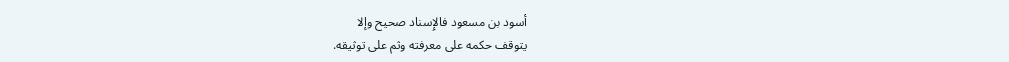أسود بن مسعود فالإِسناد صحيح وإلا
یتوقف حکمه على معرفته وثم على توثيقه.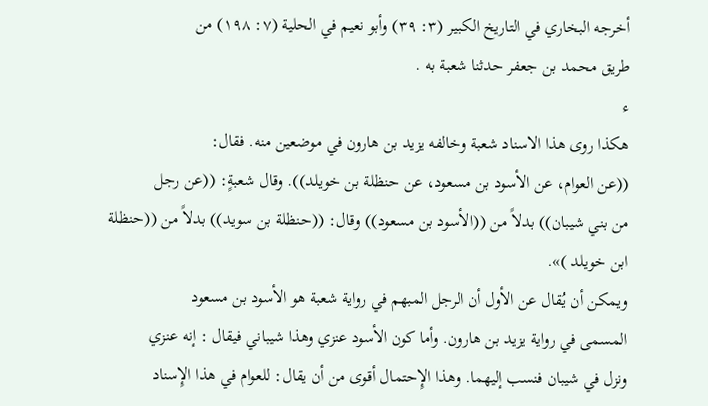أخرجه البخاري في التاريخ الكبير (٣: ٣٩) وأبو نعيم في الحلية (٧: ١٩٨) من
طریق محمد بن جعفر حدثنا شعبة به .
ء
هكذا روى هذا الاسناد شعبة وخالفه يزيد بن هارون في موضعين منه. فقال:
((عن العوام، عن الأسود بن مسعود، عن حنظلة بن خويلد)). وقال شعبةٍ: ((عن رجل
من بني شيبان)) بدلاً من ((الأسود بن مسعود)) وقال: ((حنظلة بن سويد)) بدلاً من ((حنظلة
ابن خويلد )».
ويمكن أن يُقال عن الأول أن الرجل المبهم في رواية شعبة هو الأسود بن مسعود
المسمى في رواية یزید بن هارون. وأما کون الأسود عنزي وهذا شيباني فيقال : إنه عنزي
ونزل في شيبان فنسب إليهما. وهذا الإِحتمال أقوى من أن يقال: للعوام في هذا الإِسناد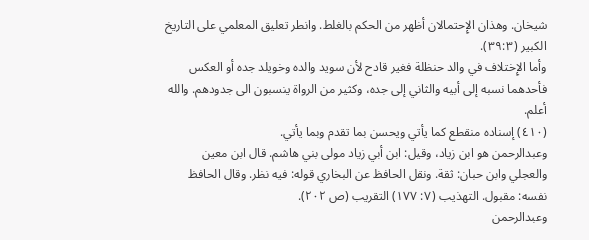شيخان. وهذان الإِحتمالان أظهر من الحكم بالغلط. وانطر تعليق المعلمي على التاريخ
الكبير (٣٩:٣).
وأما الإِختلاف في والد حنظلة فغیر قادح لأن سوید والده وخويلد جده أو العكس
فأحدهما نسبه إلى أبيه والثاني إلى جده، وكثير من الرواة ينسبون الى جدودهم. والله
أعلم.
(٤١٠) إسناده منقطع کما يأتي ويحسن بما تقدم وبما يأتي.
وعبدالرحمن هو ابن زياد، وقيل: ابن أبي زياد مولى بني هاشم. قال ابن معين
والعجلي وابن حبان: ثقة. ونقل الحافظ عن البخاري قوله: فيه نظر. وقال الحافظ
نفسه: مقبول. التهذيب (٧: ١٧٧) التقريب (ص ٢٠٢).
وعبدالرحمن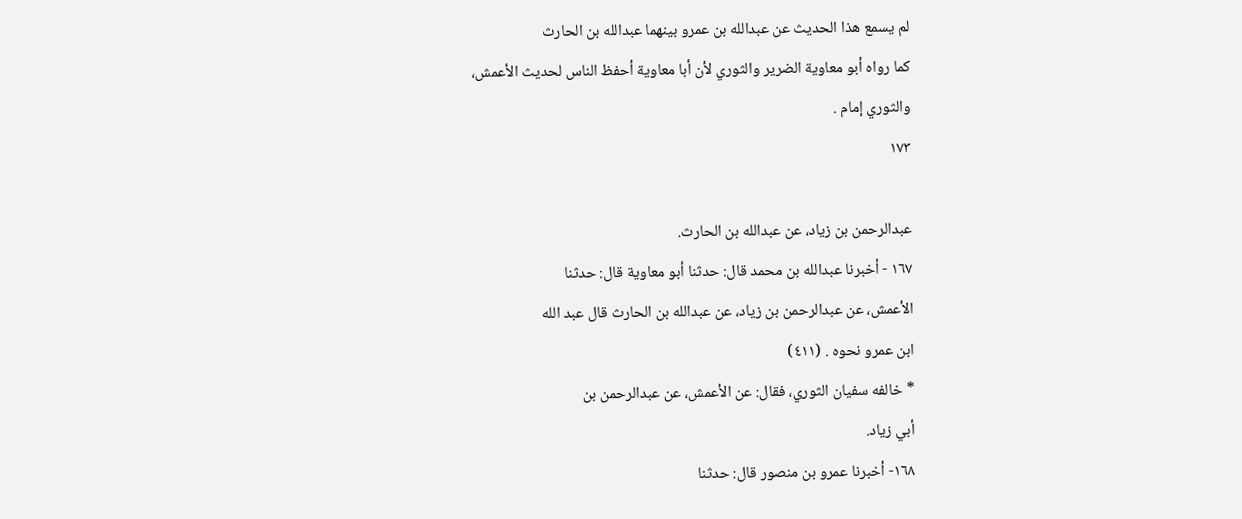لم يسمع هذا الحديث عن عبدالله بن عمرو بينهما عبدالله بن الحارث
كما رواه أبو معاوية الضرير والثوري لأن أبا معاوية أحفظ الناس لحديث الأعمش،
والثوري إمام .
١٧٣

عبدالرحمن بن زياد، عن عبدالله بن الحارث.
١٦٧ - أخبرنا عبدالله بن محمد قال: حدثنا أبو معاوية قال: حدثنا
الأعمش، عن عبدالرحمن بن زياد، عن عبدالله بن الحارث قال عبد الله
ابن عمرو نحوه . (٤١١)
* خالفه سفيان الثوري، فقال: عن الأعمش، عن عبدالرحمن بن
أبي زياد.
١٦٨- أخبرنا عمرو بن منصور قال: حدثنا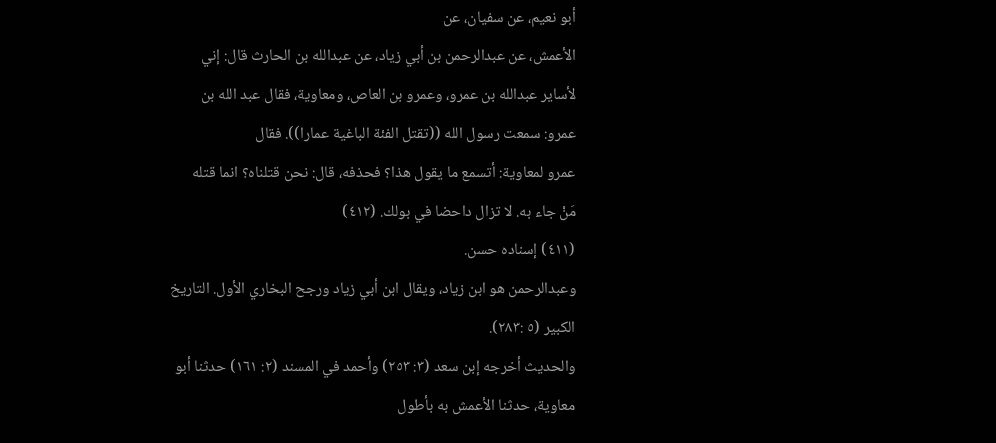أبو نعيم، عن سفيان، عن
الأعمش، عن عبدالرحمن بن أبي زياد، عن عبدالله بن الحارث قال: إني
لأساير عبدالله بن عمرو، وعمرو بن العاص، ومعاوية، فقال عبد الله بن
عمرو: سمعت رسول الله ((تقتل الفئة الباغية عمارا)). فقال
عمرو لمعاوية: أتسمع ما يقول هذا؟ فحذفه، قال: نحن قتلناه؟ انما قتله
مَنْ جاء به. لا تزال داحضا في بولك. (٤١٢)
(٤١١) إسناده حسن.
وعبدالرحمن هو ابن زياد، ويقال ابن أبي زياد ورجح البخاري الأول. التاريخ
الکبیر (٥ :٢٨٣).
والحديث أخرجه إبن سعد (٣: ٢٥٣) وأحمد في المسند (٢: ١٦١) حدثنا أبو
معاوية، حدثنا الأعمش به بأطول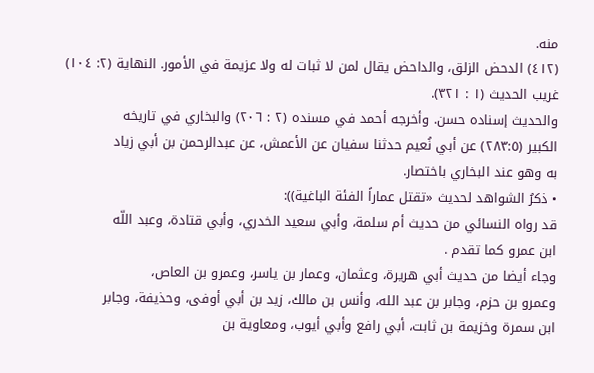منه.
(٤١٢) الدحض الزلق، والداحض يقال لمن لا ثبات له ولا عزيمة في الأمور. النهاية (٢: ١٠٤)
غريب الحديث (١ : ٣٢١).
والحديث إسناده حسن. وأخرجه أحمد في مسنده (٢ : ٢٠٦) والبخاري في تاريخه
الكبير (٢٨٣:٥) عن أبي نُعيم حدثنا سفيان عن الأعمش، عن عبدالرحمن بن أبي زياد
به وهو عند البخاري باختصار.
• ذكرُ الشواهد لحديث «تقتل عماراً الفئة الباغية)):
قد رواه النسائي من حديث أم سلمة، وأبي سعيد الخدري، وأبي قتادة، وعبد اللّه
ابن عمرو كما تقدم .
وجاء أيضا من حديث أبي هريرة، وعثمان، وعمار بن ياسر، وعمرو بن العاص،
وعمرو بن حزم، وجابر بن عبد الله، وأنس بن مالك، زيد بن أبي أوفى، وحذيفة، وجابر
ابن سمرة وخزيمة بن ثابت، أبي رافع وأبي أيوب، ومعاوية بن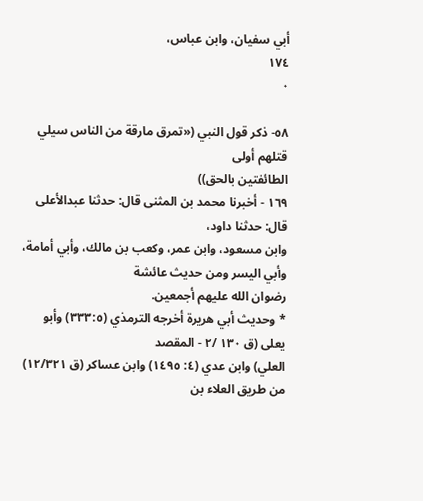أبي سفيان، وابن عباس،
١٧٤
٠

٥٨- ذكر قول النبي («تمرق مارقة من الناس سيلي قتلهم أولى
الطائفتين بالحق))
١٦٩ - أخبرنا محمد بن المثنى قال: حدثنا عبدالأعلى قال: حدثنا داود،
وابن مسعود، وابن عمر، وكعب بن مالك، وأبي أمامة، وأبي اليسر ومن حديث عائشة
رضوان الله عليهم أجمعين.
* وحديث أبي هريرة أخرجه الترمذي (٣٣٣:٥) وأبو يعلى (ق ١٣٠ /٢ - المقصد
العلي) وابن عدي (٤: ١٤٩٥) وابن عساكر (ق ١٢/٣٢١) من طريق العلاء بن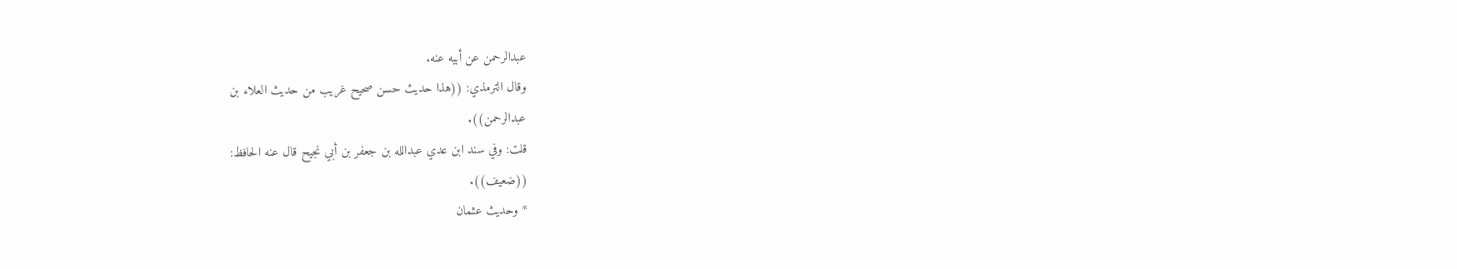عبدالرحمن عن أبيه عنه.
وقال الترمذي: ((هذا حديث حسن صحيح غريب من حديث العلاء بن
عبدالرحمن)).
قلت: وفي سند ابن عدي عبدالله بن جعفر بن أبي نجيح قال عنه الحافظ:
((ضعيف)).
* وحديث عثمان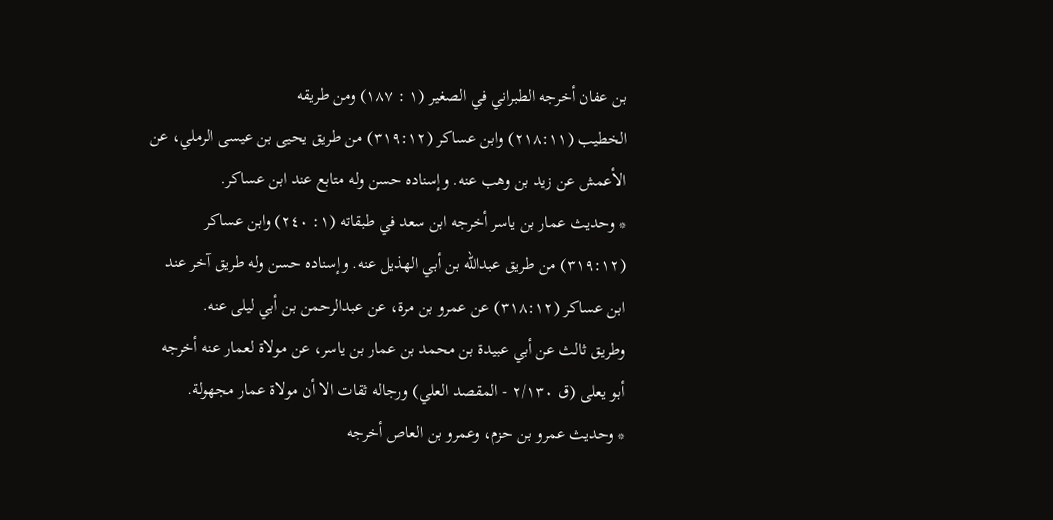بن عفان أخرجه الطبراني في الصغير (١ : ١٨٧) ومن طريقه
الخطيب (٢١٨:١١) وابن عساكر (٣١٩:١٢) من طريق يحيى بن عيسى الرملي، عن
الأعمش عن زيد بن وهب عنه. وإسناده حسن وله متابع عند ابن عساكر.
* وحديث عمار بن ياسر أخرجه ابن سعد في طبقاته (١: ٢٤٠) وابن عساكر
(٣١٩:١٢) من طريق عبدالله بن أبي الهذيل عنه. وإسناده حسن وله طريق آخر عند
ابن عساكر (٣١٨:١٢) عن عمرو بن مرة، عن عبدالرحمن بن أبي ليلى عنه.
وطريق ثالث عن أبي عبيدة بن محمد بن عمار بن ياسر، عن مولاة لعمار عنه أخرجه
أبو يعلى (ق ٢/١٣٠ - المقصد العلي) ورجاله ثقات الا أن مولاة عمار مجهولة.
* وحديث عمرو بن حزم، وعمرو بن العاص أخرجه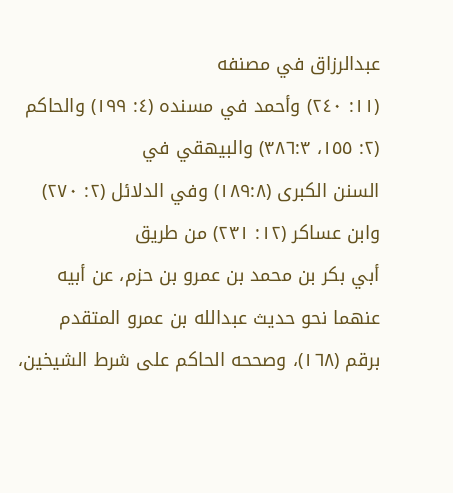عبدالرزاق في مصنفه
(١١: ٢٤٠) وأحمد في مسنده (٤: ١٩٩) والحاكم (٢: ١٥٥، ٣٨٦:٣) والبيهقي في
السنن الكبرى (١٨٩:٨) وفي الدلائل (٢: ٢٧٠) وابن عساكر (١٢: ٢٣١) من طريق
أبي بكر بن محمد بن عمرو بن حزم، عن أبيه عنهما نحو حديث عبدالله بن عمرو المتقدم
برقم (١٦٨)، وصححه الحاكم على شرط الشيخين،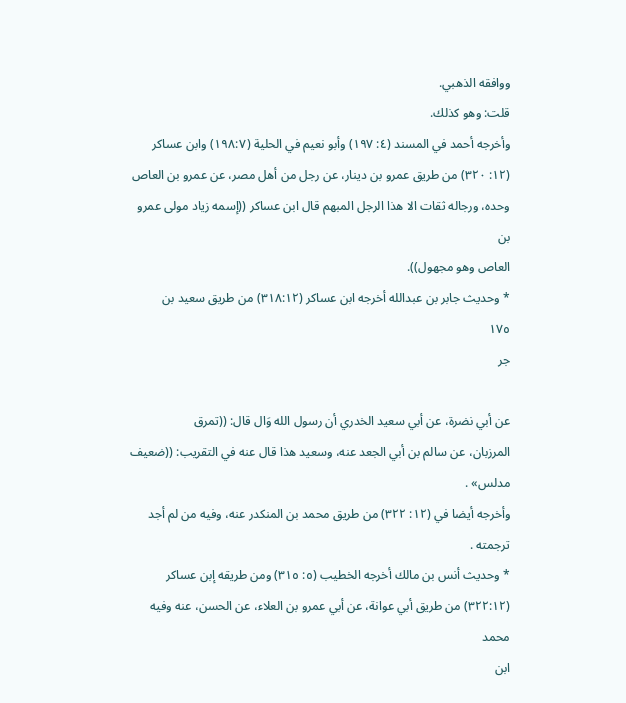ووافقه الذهبي.
قلت: وهو كذلك.
وأخرجه أحمد في المسند (٤: ١٩٧) وأبو نعيم في الحلية (١٩٨:٧) وابن عساكر
(١٢: ٣٢٠) من طريق عمرو بن دينار، عن رجل من أهل مصر، عن عمرو بن العاص
وحده، ورجاله ثقات الا هذا الرجل المبهم قال ابن عساكر ((إسمه زياد مولى عمرو بن
العاص وهو مجهول)).
* وحديث جابر بن عبدالله أخرجه ابن عساكر (٣١٨:١٢) من طريق سعيد بن
١٧٥
جر

عن أبي نضرة، عن أبي سعيد الخدري أن رسول الله وَال قال: ((تمرق
المرزبان، عن سالم بن أبي الجعد عنه، وسعيد هذا قال عنه في التقريب: ((ضعيف
مدلس» .
وأخرجه أيضا في (١٢: ٣٢٢) من طريق محمد بن المنكدر عنه، وفيه من لم أجد
ترجمته .
* وحديث أنس بن مالك أخرجه الخطيب (٥: ٣١٥) ومن طريقه إبن عساكر
(٣٢٢:١٢) من طريق أبي عوانة، عن أبي عمرو بن العلاء، عن الحسن، عنه وفيه محمد
ابن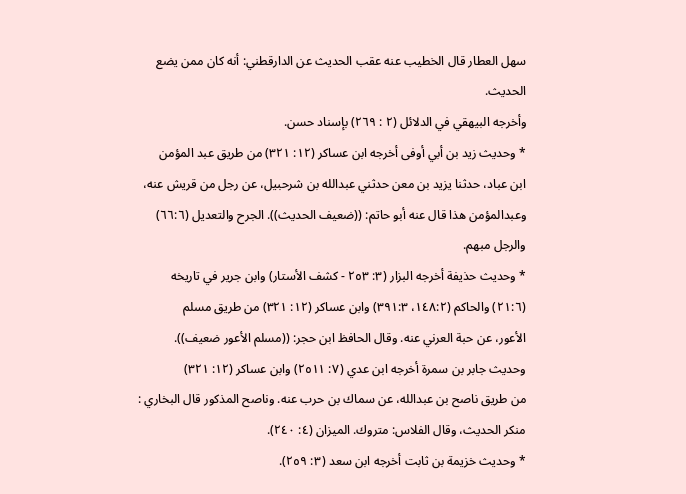سهل العطار قال الخطيب عنه عقب الحديث عن الدارقطني: أنه كان ممن يضع
الحدیث.
وأخرجه البيهقي في الدلائل (٢ : ٢٦٩) بإسناد حسن.
* وحديث زيد بن أبي أوفى أخرجه ابن عساكر (١٢: ٣٢١) من طريق عبد المؤمن
ابن عباد، حدثنا يزيد بن معن حدثني عبدالله بن شرحبيل، عن رجل من قريش عنه،
وعبدالمؤمن هذا قال عنه أبو حاتم: ((ضعيف الحديث)). الجرح والتعديل (٦٦:٦)
والرجل مبهم.
* وحديث حذيفة أخرجه البزار (٣: ٢٥٣ - كشف الأستار) وابن جرير في تاريخه
(٢١:٦) والحاكم (١٤٨:٢، ٣٩١:٣) وابن عساكر (١٢: ٣٢١) من طريق مسلم
الأعور، عن حبة العرني عنه. وقال الحافظ ابن حجر: ((مسلم الأعور ضعيف)).
وحديث جابر بن سمرة أخرجه ابن عدي (٧: ٢٥١١) وابن عساكر (١٢: ٣٢١)
من طريق ناصح بن عبدالله، عن سماك بن حرب عنه. وناصح المذكور قال البخاري :
منكر الحديث، وقال الفلاس: متروك. الميزان (٤: ٢٤٠).
* وحديث خزيمة بن ثابت أخرجه ابن سعد (٣: ٢٥٩).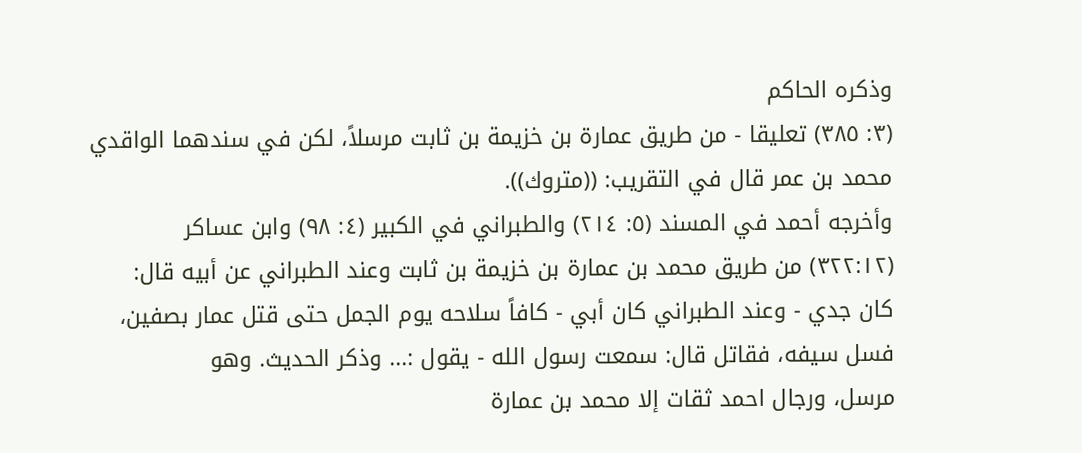وذكره الحاكم
(٣: ٣٨٥) تعليقا - من طريق عمارة بن خزيمة بن ثابت مرسلاً، لكن في سندهما الواقدي
محمد بن عمر قال في التقريب: ((متروك)).
وأخرجه أحمد في المسند (٥: ٢١٤) والطبراني في الكبير (٤: ٩٨) وابن عساكر
(٣٢٢:١٢) من طريق محمد بن عمارة بن خزيمة بن ثابت وعند الطبراني عن أبيه قال:
كان جدي - وعند الطبراني كان أبي - كافاً سلاحه يوم الجمل حتى قتل عمار بصفين،
فسل سيفه، فقاتل قال: سمعت رسول الله - يقول :... وذكر الحديث. وهو
مرسل، ورجال احمد ثقات إلا محمد بن عمارة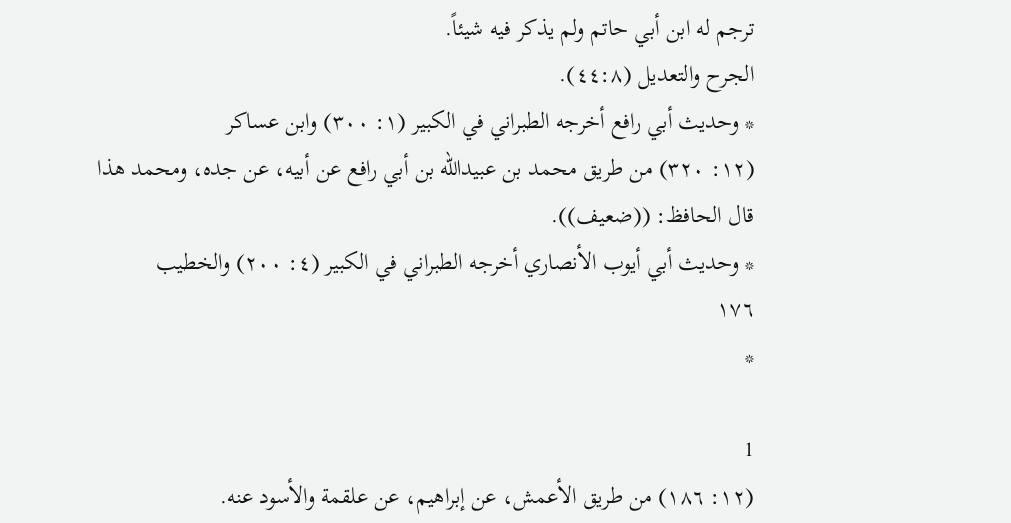ترجم له ابن أبي حاتم ولم يذكر فيه شيئاً.
الجرح والتعديل (٤٤:٨).
* وحديث أبي رافع أخرجه الطبراني في الكبير (١: ٣٠٠) وابن عساكر
(١٢: ٣٢٠) من طريق محمد بن عبيدالله بن أبي رافع عن أبيه، عن جده، ومحمد هذا
قال الحافظ: ((ضعيف)).
* وحديث أبي أيوب الأنصاري أخرجه الطبراني في الكبير (٤: ٢٠٠) والخطيب
١٧٦
*

1
(١٢: ١٨٦) من طريق الأعمش، عن إبراهيم، عن علقمة والأسود عنه.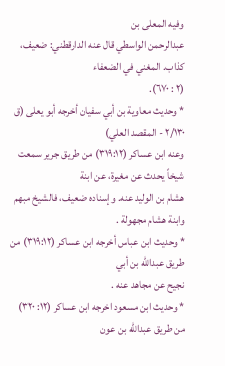وفيه المعلى بن
عبدالرحمن الواسطي قال عنه الدارقطني: ضعيف، كذاب. المغني في الضعفاء
(٢ : ٦٧٠).
* وحديث معاوية بن أبي سفيان أخرجه أبو يعلى (ق ٢/١٣٠ - المقصد العلي)
وعنه ابن عساكر (٣١٩:١٢) من طريق جرير سمعت شيخاً يحدث عن مغيرة، عن ابنة
هشام بن الوليد عنه. وإسناده ضعيف، فالشيخ مبهم وابنة هشام مجهولة .
* وحديث ابن عباس أخرجه ابن عساكر (٣١٩:١٢) من طريق عبدالله بن أبي
نجیح عن مجاهد عنه .
* وحديث ابن مسعود اخرجه ابن عساكر (١٢: ٣٢٠) من طريق عبدالله بن عون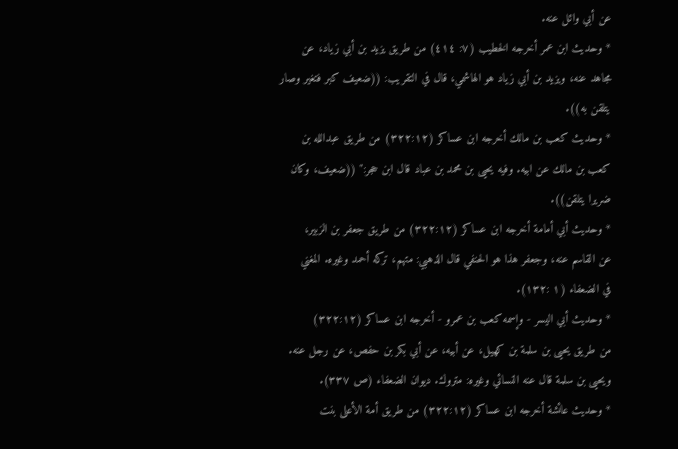عن أبي وائل عنه.
* وحديث ابن عمر أخرجه الخطيب (٧: ٤١٤) من طريق يزيد بن أبي زياد، عن
مجاهد عنه، ويزيد بن أبي زياد هو الهاشمي، قال في التقريب: ((ضعيف كبر فتغير وصار
یتلقن به)).
* وحديث كعب بن مالك أخرجه ابن عساكر (٣٢٢:١٢) من طريق عبدالله بن
كعب بن مالك عن ابيه. وفيه يحيى بن محمد بن عباد قال ابن حجر:" ((ضعيف، وكان
ضريرا يتلقن)).
* وحديث أبي أمامة أخرجه ابن عساكر (٣٢٢:١٢) من طريق جعفر بن الزبير،
عن القاسم عنه، وجعفر هذا هو الحنفي قال الذهبي: متهم، تركه أحمد وغيره. المغني
في الضعفاء (١ :١٣٢).
* وحديث أبي اليسر - وإسمه كعب بن عمرو - أخرجه ابن عساكر (٣٢٢:١٢)
من طريق يحيى بن سلمة بن كهيل، عن أبيه، عن أبي بكر بن حفص، عن رجل عنه.
ويحيى بن سلمة قال عنه النسائي وغيره: متروك. ديوان الضعفاء (ص ٣٣٧).
* وحديث عائشة أخرجه ابن عساكر (٣٢٢:١٢) من طريق أمة الأعلى بنت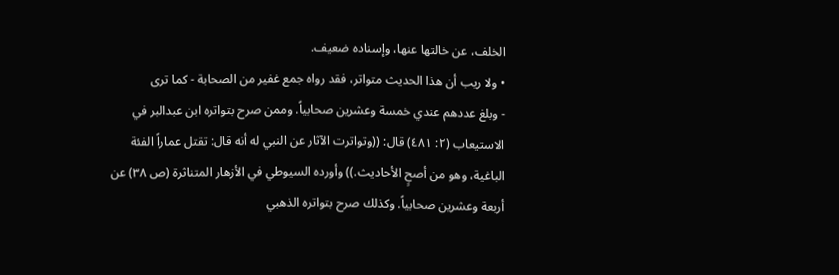الخلف، عن خالتها عنها، وإسناده ضعيف.
• ولا ريب أن هذا الحديث متواتر، فقد رواه جمع غفير من الصحابة - كما ترى
- وبلغ عددهم عندي خمسة وعشرين صحابياً. وممن صرح بتواتره ابن عبدالبر في
الاستيعاب (٢: ٤٨١) قال: ((وتواترت الآثار عن النبي له أنه قال: تقتل عماراً الفئة
الباغية، وهو من أصحٍ الأحاديث.)) وأورده السيوطي في الأزهار المتناثرة (ص ٣٨) عن
أربعة وعشرين صحابياً. وكذلك صرح بتواتره الذهبي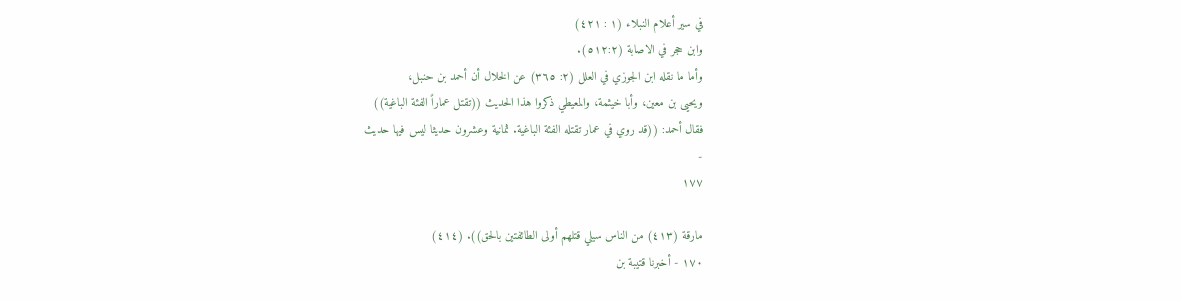في سير أعلام النبلاء (١ : ٤٢١)
وابن حجر في الاصابة (٥١٢:٢).
وأما ما نقله ابن الجوزي في العلل (٢: ٣٦٥) عن الخلال أن أحمد بن حنبل،
ويحيى بن معين، وأبا خيثمة، والمعيطي ذكروا هذا الحديث ((تقتل عماراً الفئة الباغية))
فقال أحمد: ((قد روي في عمار تقتله الفئة الباغية. ثمانية وعشرون حديثا ليس فيها حديث
-
١٧٧

مارقة (٤١٣) من الناس سيلي قتلهم أولى الطائفتين بالحق)). (٤١٤)
١٧٠ - أخبرنا قتيبة بن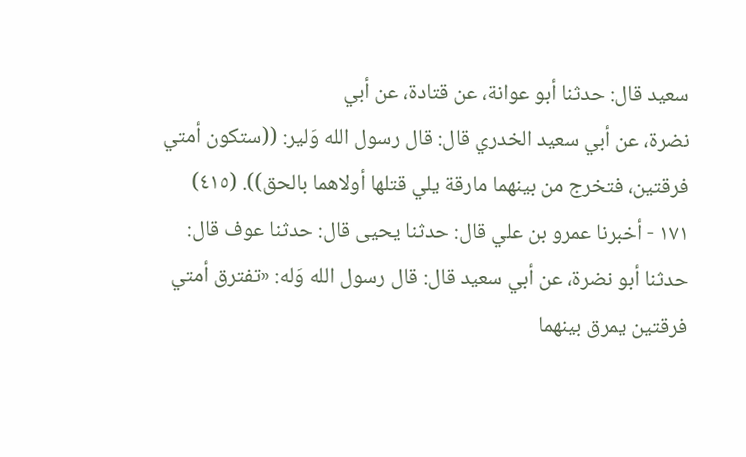سعيد قال: حدثنا أبو عوانة، عن قتادة، عن أبي
نضرة، عن أبي سعيد الخدري قال: قال رسول الله وَلير: ((ستكون أمتي
فرقتين، فتخرج من بينهما مارقة يلي قتلها أولاهما بالحق)). (٤١٥)
١٧١ - أخبرنا عمرو بن علي قال: حدثنا يحيى قال: حدثنا عوف قال:
حدثنا أبو نضرة، عن أبي سعيد قال: قال رسول الله وَله: «تفترق أمتي
فرقتين يمرق بينهما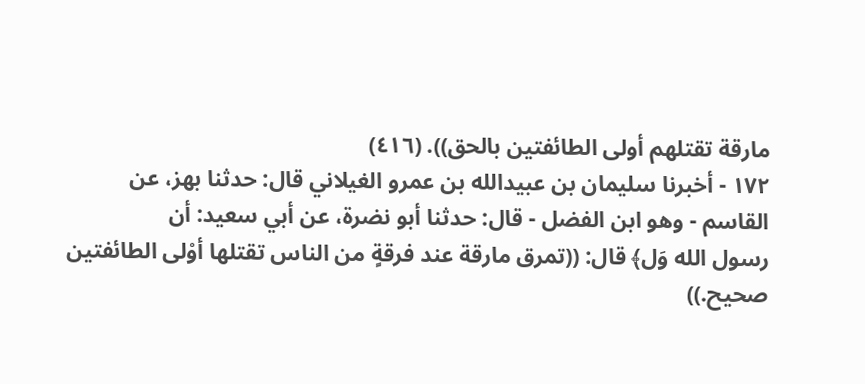مارقة تقتلهم أولى الطائفتين بالحق)). (٤١٦)
١٧٢ - أخبرنا سليمان بن عبيدالله بن عمرو الغيلاني قال: حدثنا بهز، عن
القاسم - وهو ابن الفضل - قال: حدثنا أبو نضرة، عن أبي سعيد: أن
رسول الله وَل﴾ قال: ((تمرق مارقة عند فرقةٍ من الناس تقتلها أوْلى الطائفتين
صحيح.))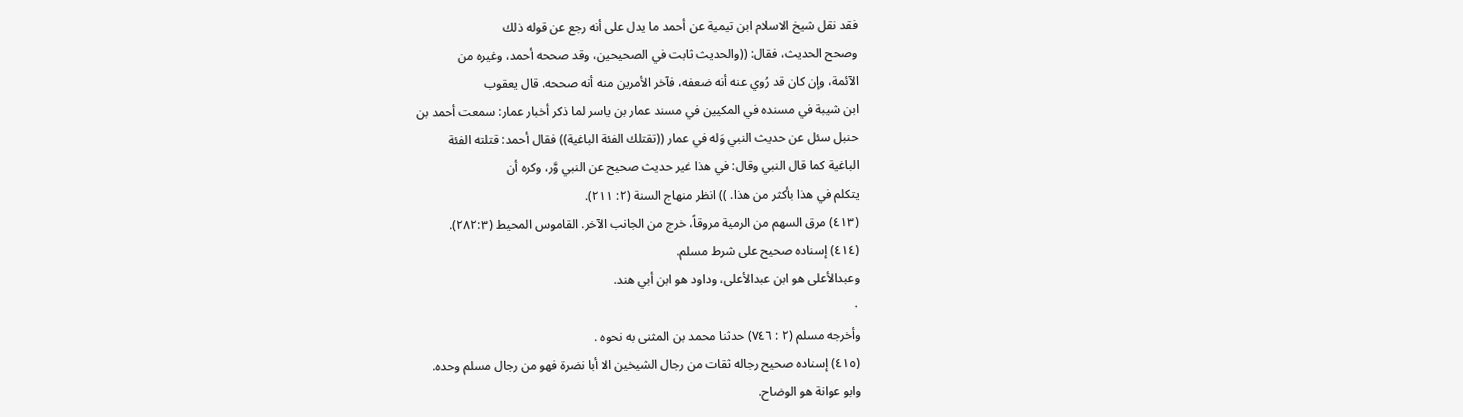فقد نقل شيخ الاسلام ابن تيمية عن أحمد ما يدل على أنه رجع عن قوله ذلك
وصحح الحديث، فقال: ((والحديث ثابت في الصحیحین، وقد صححه أحمد، وغيره من
الآئمة، وإن كان قد رُوي عنه أنه ضعفه، فآخر الأمرين منه أنه صححه. قال يعقوب
ابن شيبة في مسنده في المكيين في مسند عمار بن ياسر لما ذكر أخبار عمار: سمعت أحمد بن
حنبل سئل عن حديث النبي وَله في عمار ((تقتلك الفئة الباغية)) فقال أحمد: قتلته الفئة
الباغية كما قال النبي وقال: في هذا غير حديث صحيح عن النبي وَّر، وكره أن
يتكلم في هذا بأكثر من هذا. )) انظر منهاج السنة (٢: ٢١١).
(٤١٣) مرق السهم من الرمية مروقاً، خرج من الجانب الآخر. القاموس المحيط (٢٨٢:٣).
(٤١٤) إسناده صحيح على شرط مسلم.
وعبدالأعلى هو ابن عبدالأعلى، وداود هو ابن أبي هند.
٠
وأخرجه مسلم (٢ : ٧٤٦) حدثنا محمد بن المثنى به نحوه .
(٤١٥) إسناده صحيح رجاله ثقات من رجال الشيخين الا أبا نضرة فهو من رجال مسلم وحده.
وابو عوانة هو الوضاح.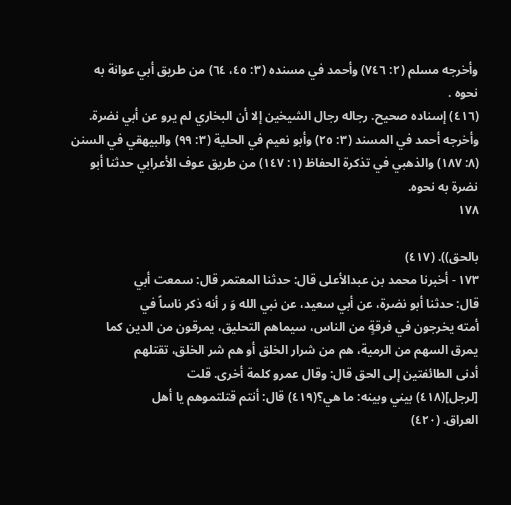وأخرجه مسلم (٢: ٧٤٦) وأحمد في مسنده (٣: ٤٥، ٦٤) من طريق أبي عوانة به
نحوه .
(٤١٦) إسناده صحيح. رجاله رجال الشيخين إلا أن البخاري لم يرو عن أبي نضرة.
وأخرجه أحمد في المسند (٣: ٢٥) وأبو نعيم في الحلية (٣: ٩٩) والبيهقي في السنن
(٨: ١٨٧) والذهبي في تذكرة الحفاظ (١: ١٤٧) من طريق عوف الأعرابي حدثنا أبو
نضرة به نحوه.
١٧٨

بالحق)). (٤١٧)
١٧٣ - أخبرنا محمد بن عبدالأعلى قال: حدثنا المعتمر قال: سمعت أبي
قال: حدثنا أبو نضرة، عن أبي سعيد، عن نبي الله وَ ر أنه ذكر ناساً في
أمته يخرجون في فرقةٍ من الناس، سيماهم التحليق، يمرقون من الدين كما
يمرق السهم من الرمية، هم من شرار الخلق أو هم شر الخلق، تقتلهم
أدنى الطائفتين إلى الحق قال: وقال عمرو كلمة أخرى. قلت
[لرجل](٤١٨) بيني وبينه: ما هي؟(٤١٩) قال: أنتم قتلتموهم يا أهل
العراق. (٤٢٠)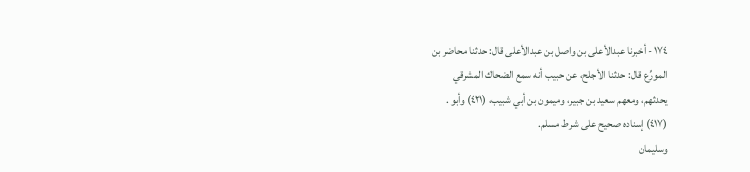١٧٤ - أخبرنا عبدالأعلى بن واصل بن عبدالأعلى قال: حدثنا محاضر بن
المورِّع قال: حدثنا الأجلح، عن حبيب أنه سمع الضحاك المشرقي
يحدثهم، ومعهم سعيد بن جبير، وميمون بن أبي شبيب، (٤٢١) وأبو .
(٤١٧) إسناده صحيح على شرط مسلم.
وسليمان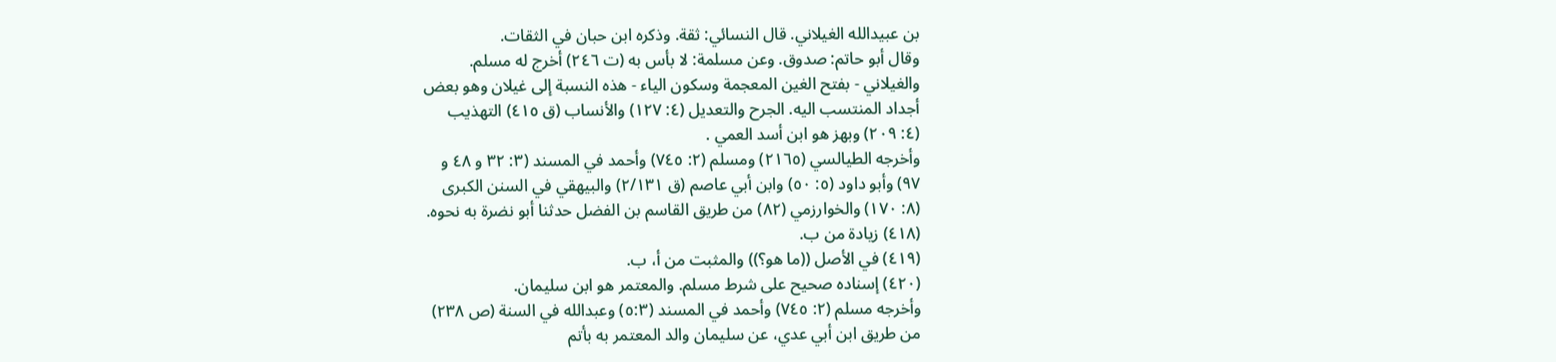بن عبيدالله الغيلاني. قال النسائي: ثقة. وذكره ابن حبان في الثقات.
وقال أبو حاتم: صدوق. وعن مسلمة: لا بأس به (ت ٢٤٦) أخرج له مسلم.
والغيلاني - بفتح الغين المعجمة وسكون الياء - هذه النسبة إلى غيلان وهو بعض
أجداد المنتسب اليه. الجرح والتعديل (٤: ١٢٧) والأنساب (ق ٤١٥) التهذيب
(٤: ٢٠٩) وبهز هو ابن أسد العمي .
وأخرجه الطيالسي (٢١٦٥) ومسلم (٢: ٧٤٥) وأحمد في المسند (٣: ٣٢ و ٤٨ و
٩٧) وأبو داود (٥: ٥٠) وابن أبي عاصم (ق ٢/١٣١) والبيهقي في السنن الكبرى
(٨: ١٧٠) والخوارزمي (٨٢) من طريق القاسم بن الفضل حدثنا أبو نضرة به نحوه.
(٤١٨) زيادة من ب.
(٤١٩) في الأصل ((ما هو؟)) والمثبت من أ، ب.
(٤٢٠) إسناده صحيح على شرط مسلم. والمعتمر هو ابن سليمان.
وأخرجه مسلم (٢: ٧٤٥) وأحمد في المسند (٥:٣) وعبدالله في السنة (ص ٢٣٨)
من طريق ابن أبي عدي، عن سليمان والد المعتمر به بأتم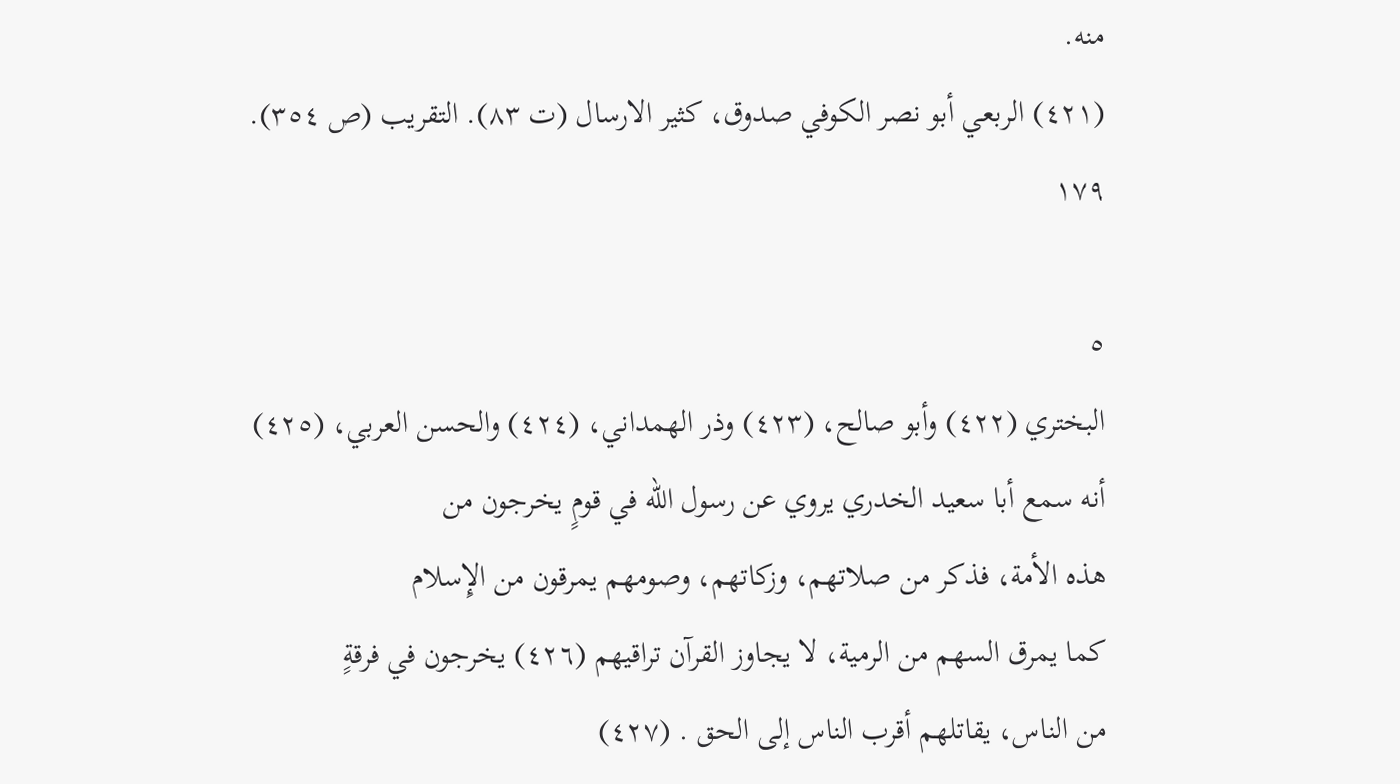منه.
(٤٢١) الربعي أبو نصر الكوفي صدوق، كثير الارسال (ت ٨٣). التقريب (ص ٣٥٤).
١٧٩

٥
البختري (٤٢٢) وأبو صالح، (٤٢٣) وذر الهمداني، (٤٢٤) والحسن العربي، (٤٢٥)
أنه سمع أبا سعيد الخدري يروي عن رسول الله في قومٍ يخرجون من
هذه الأمة، فذكر من صلاتهم، وزكاتهم، وصومهم يمرقون من الإِسلام
كما يمرق السهم من الرمية، لا يجاوز القرآن تراقيهم (٤٢٦) يخرجون في فرقةٍ
من الناس، يقاتلهم أقرب الناس إلى الحق . (٤٢٧)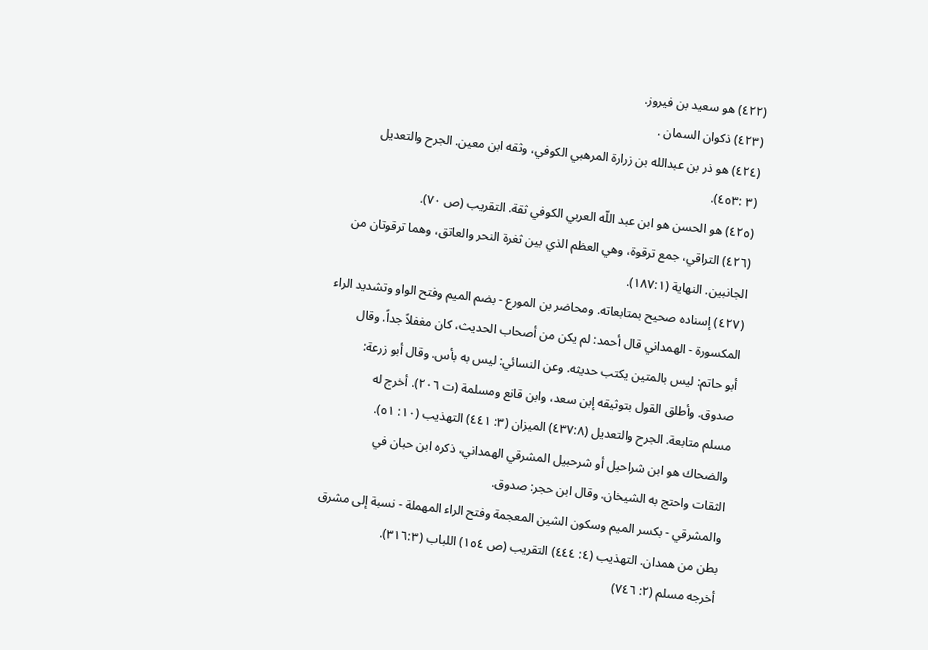(٤٢٢) هو سعيد بن فيروز.
(٤٢٣) ذكوان السمان .
(٤٢٤) هو ذر بن عبدالله بن زرارة المرهبي الكوفي، وثقه ابن معين. الجرح والتعديل
(٣ :٤٥٣).
(٤٢٥) هو الحسن هو ابن عبد اللّه العربي الكوفي ثقة. التقريب (ص ٧٠).
(٤٢٦) التراقي، جمع ترقوة، وهي العظم الذي بين ثغرة النحر والعاتق، وهما ترقوتان من
الجانبين. النهاية (١٨٧:١).
(٤٢٧) إسناده صحيح بمتابعاته. ومحاضر بن المورع - بضم الميم وفتح الواو وتشديد الراء
المكسورة - الهمداني قال أحمد: لم يكن من أصحاب الحديث، كان مغفلاً جداً. وقال
أبو حاتم: ليس بالمتين يكتب حديثه. وعن النسائي: ليس به بأس. وقال أبو زرعة:
صدوق. وأطلق القول بتوثيقه إبن سعد، وابن قانع ومسلمة (ت ٢٠٦). أخرج له
مسلم متابعة. الجرح والتعديل (٤٣٧:٨) الميزان (٣: ٤٤١) التهذيب (١٠: ٥١).
والضحاك هو ابن شراحيل أو شرحبيل المشرقي الهمداني، ذكره ابن حبان في
الثقات واحتج به الشيخان. وقال ابن حجر: صدوق.
والمشرقي - بكسر الميم وسكون الشين المعجمة وفتح الراء المهملة - نسبة إلى مشرق
بطن من همدان. التهذيب (٤: ٤٤٤) التقريب (ص ١٥٤) اللباب (٣١٦:٣).
أخرجه مسلم (٢: ٧٤٦)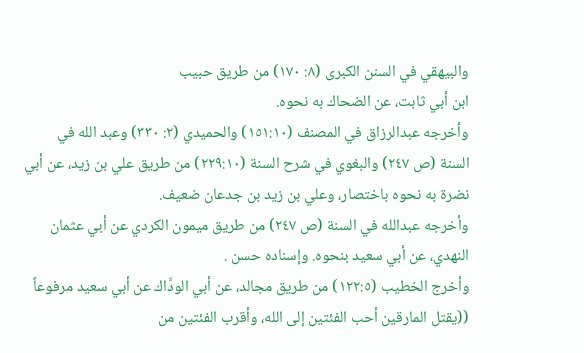والبيهقي في السنن الكبرى (٨: ١٧٠) من طريق حبيب
ابن أبي ثابت، عن الضحاك به نحوه.
وأخرجه عبدالرزاق في المصنف (١٥١:١٠) والحميدي (٢: ٣٣٠) وعبد الله في
السنة (ص ٢٤٧) والبغوي في شرح السنة (٢٢٩:١٠) من طريق علي بن زيد، عن أبي
نضرة به نحوه باختصار، وعلي بن زيد بن جدعان ضعيف.
وأخرجه عبدالله في السنة (ص ٢٤٧) من طريق ميمون الكردي عن أبي عثمان
النهدي، عن أبي سعيد بنحوه. وإسناده حسن .
وأخرج الخطيب (١٢٢:٥) من طريق مجالد، عن أبي الودَّاك عن أبي سعيد مرفوعاً
((يقتل المارقين أحب الفئتين إلى الله، وأقرب الفئتين من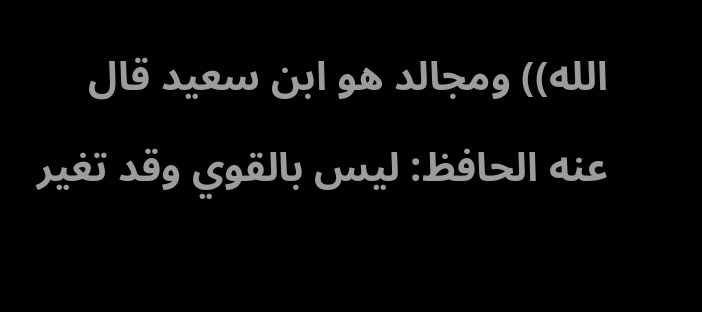الله)) ومجالد هو ابن سعيد قال
عنه الحافظ: ليس بالقوي وقد تغير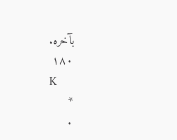بآخره.
١٨٠
K
*
٠